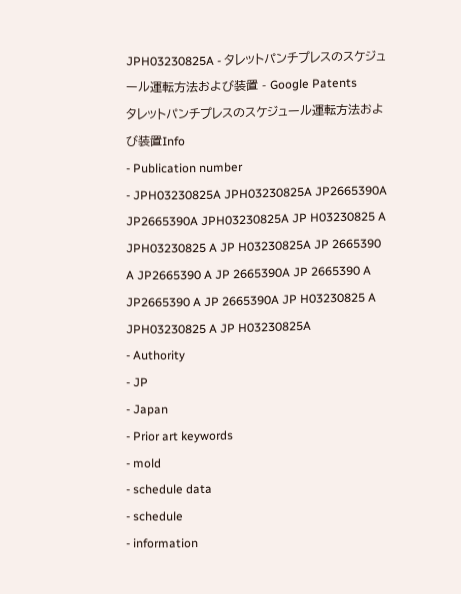JPH03230825A - タレットパンチプレスのスケジュール運転方法および装置 - Google Patents
タレットパンチプレスのスケジュール運転方法および装置Info
- Publication number
- JPH03230825A JPH03230825A JP2665390A JP2665390A JPH03230825A JP H03230825 A JPH03230825 A JP H03230825A JP 2665390 A JP2665390 A JP 2665390A JP 2665390 A JP2665390 A JP 2665390A JP H03230825 A JPH03230825 A JP H03230825A
- Authority
- JP
- Japan
- Prior art keywords
- mold
- schedule data
- schedule
- information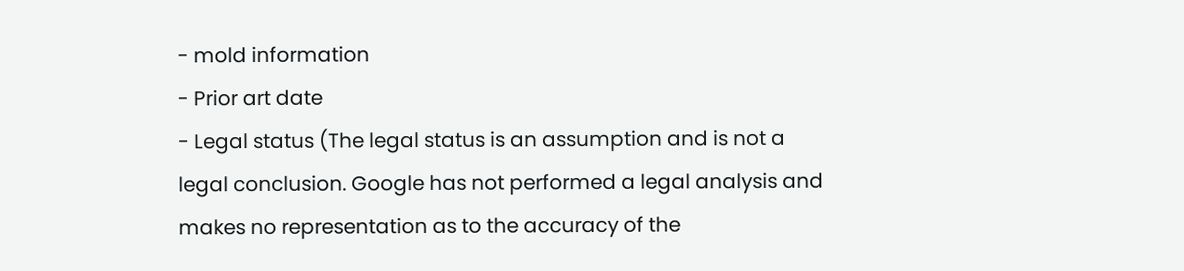- mold information
- Prior art date
- Legal status (The legal status is an assumption and is not a legal conclusion. Google has not performed a legal analysis and makes no representation as to the accuracy of the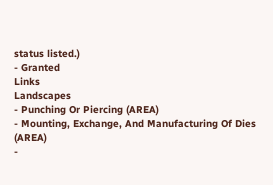status listed.)
- Granted
Links
Landscapes
- Punching Or Piercing (AREA)
- Mounting, Exchange, And Manufacturing Of Dies (AREA)
-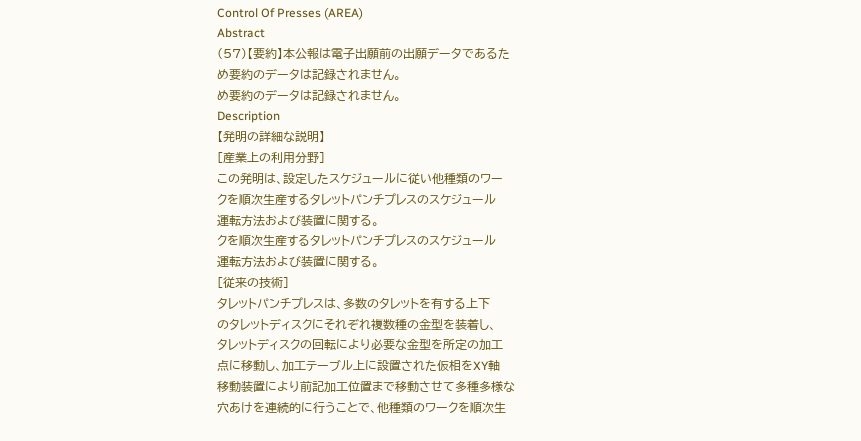Control Of Presses (AREA)
Abstract
(57)【要約】本公報は電子出願前の出願データであるた
め要約のデータは記録されません。
め要約のデータは記録されません。
Description
【発明の詳細な説明】
[産業上の利用分野]
この発明は、設定したスケジュールに従い他種類のワー
クを順次生産するタレットパンチプレスのスケジュール
運転方法および装置に関する。
クを順次生産するタレットパンチプレスのスケジュール
運転方法および装置に関する。
[従来の技術]
タレットパンチプレスは、多数のタレットを有する上下
のタレットディスクにそれぞれ複数種の金型を装着し、
タレットディスクの回転により必要な金型を所定の加工
点に移動し、加工テーブル上に設置された仮相をXY軸
移動装置により前記加工位置まで移動させて多種多様な
穴あけを連続的に行うことで、他種類のワークを順次生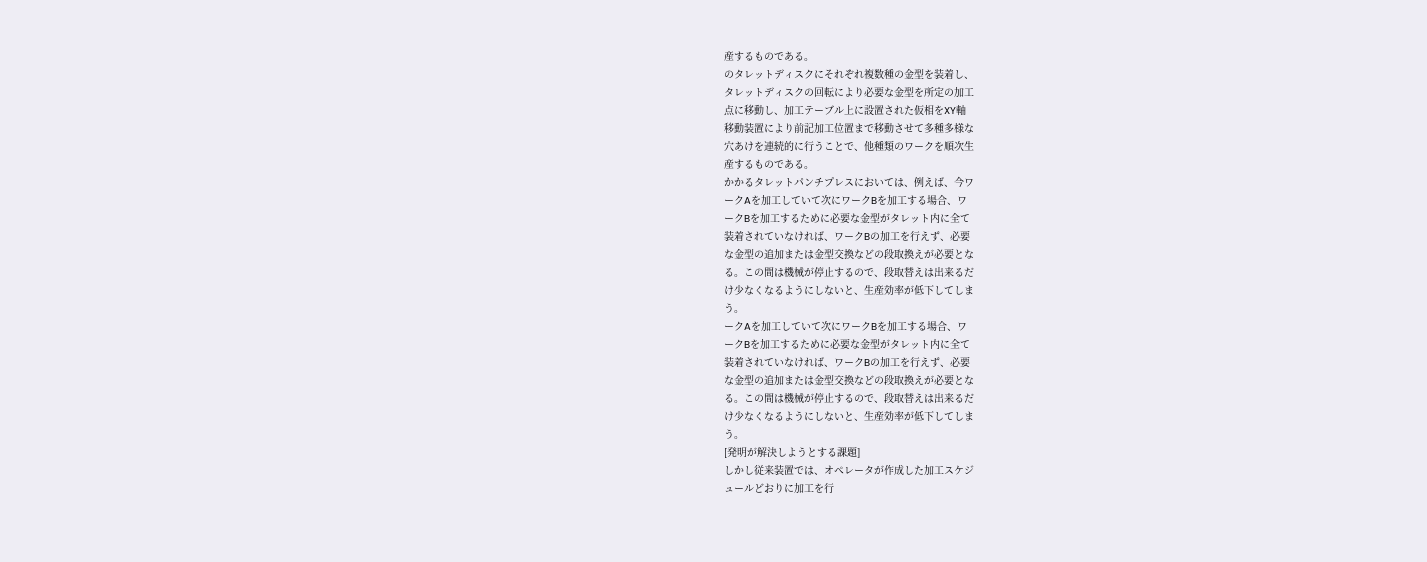産するものである。
のタレットディスクにそれぞれ複数種の金型を装着し、
タレットディスクの回転により必要な金型を所定の加工
点に移動し、加工テーブル上に設置された仮相をXY軸
移動装置により前記加工位置まで移動させて多種多様な
穴あけを連続的に行うことで、他種類のワークを順次生
産するものである。
かかるタレットパンチプレスにおいては、例えば、今ワ
ークAを加工していて次にワークBを加工する場合、ワ
ークBを加工するために必要な金型がタレット内に全て
装着されていなければ、ワークBの加工を行えず、必要
な金型の追加または金型交換などの段取換えが必要とな
る。この間は機械が停止するので、段取替えは出来るだ
け少なくなるようにしないと、生産効率が低下してしま
う。
ークAを加工していて次にワークBを加工する場合、ワ
ークBを加工するために必要な金型がタレット内に全て
装着されていなければ、ワークBの加工を行えず、必要
な金型の追加または金型交換などの段取換えが必要とな
る。この間は機械が停止するので、段取替えは出来るだ
け少なくなるようにしないと、生産効率が低下してしま
う。
[発明が解決しようとする課題]
しかし従来装置では、オペレータが作成した加工スケジ
ュールどおりに加工を行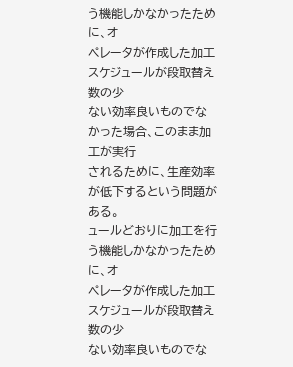う機能しかなかったために、オ
ペレータが作成した加工スケジュールが段取替え数の少
ない効率良いものでなかった場合、このまま加工が実行
されるために、生産効率が低下するという問題がある。
ュールどおりに加工を行う機能しかなかったために、オ
ペレータが作成した加工スケジュールが段取替え数の少
ない効率良いものでな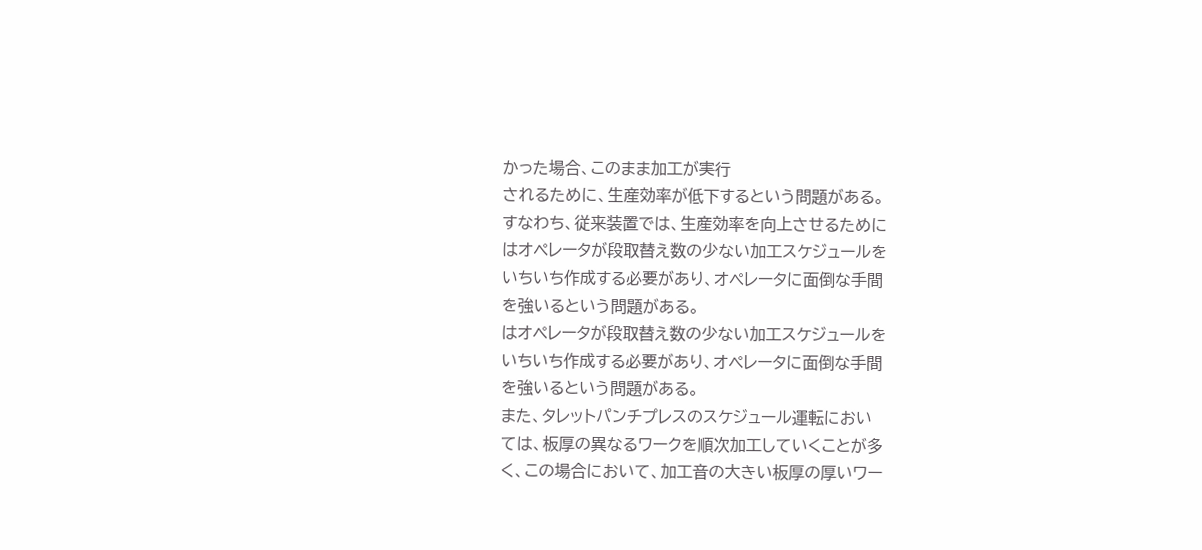かった場合、このまま加工が実行
されるために、生産効率が低下するという問題がある。
すなわち、従来装置では、生産効率を向上させるために
はオペレータが段取替え数の少ない加工スケジュールを
いちいち作成する必要があり、オペレータに面倒な手間
を強いるという問題がある。
はオペレータが段取替え数の少ない加工スケジュールを
いちいち作成する必要があり、オペレータに面倒な手間
を強いるという問題がある。
また、タレットパンチプレスのスケジュール運転におい
ては、板厚の異なるワークを順次加工していくことが多
く、この場合において、加工音の大きい板厚の厚いワー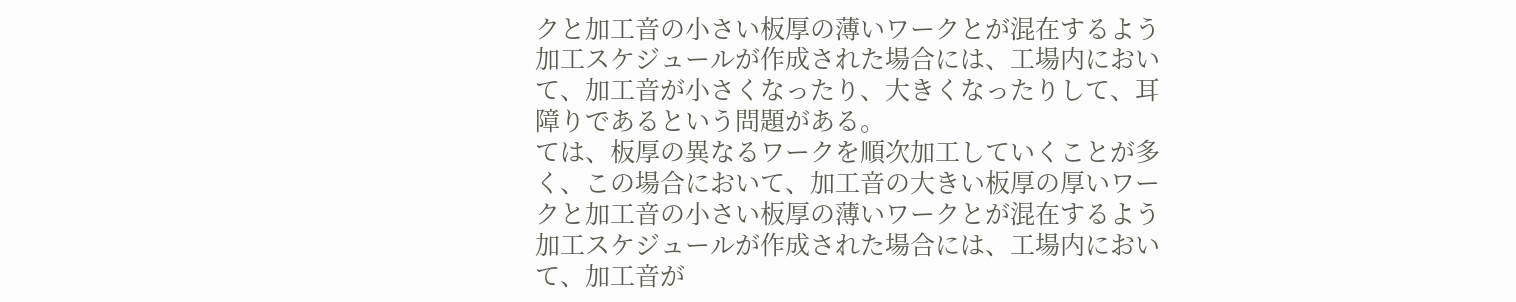クと加工音の小さい板厚の薄いワークとが混在するよう
加工スケジュールが作成された場合には、工場内におい
て、加工音が小さくなったり、大きくなったりして、耳
障りであるという問題がある。
ては、板厚の異なるワークを順次加工していくことが多
く、この場合において、加工音の大きい板厚の厚いワー
クと加工音の小さい板厚の薄いワークとが混在するよう
加工スケジュールが作成された場合には、工場内におい
て、加工音が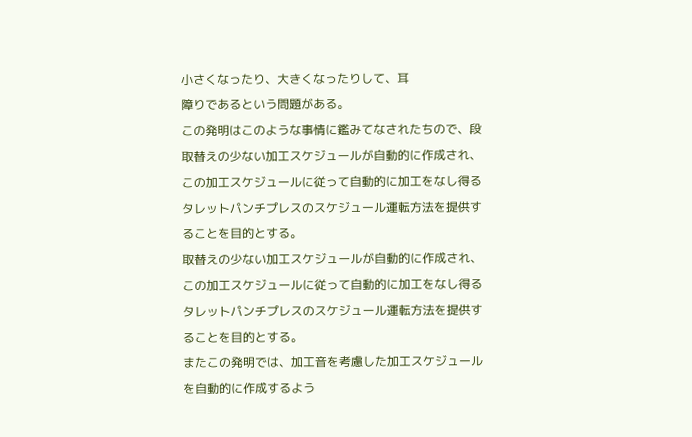小さくなったり、大きくなったりして、耳
障りであるという問題がある。
この発明はこのような事情に鑑みてなされたちので、段
取替えの少ない加工スケジュールが自動的に作成され、
この加工スケジュールに従って自動的に加工をなし得る
タレットパンチプレスのスケジュール運転方法を提供す
ることを目的とする。
取替えの少ない加工スケジュールが自動的に作成され、
この加工スケジュールに従って自動的に加工をなし得る
タレットパンチプレスのスケジュール運転方法を提供す
ることを目的とする。
またこの発明では、加工音を考慮した加工スケジュール
を自動的に作成するよう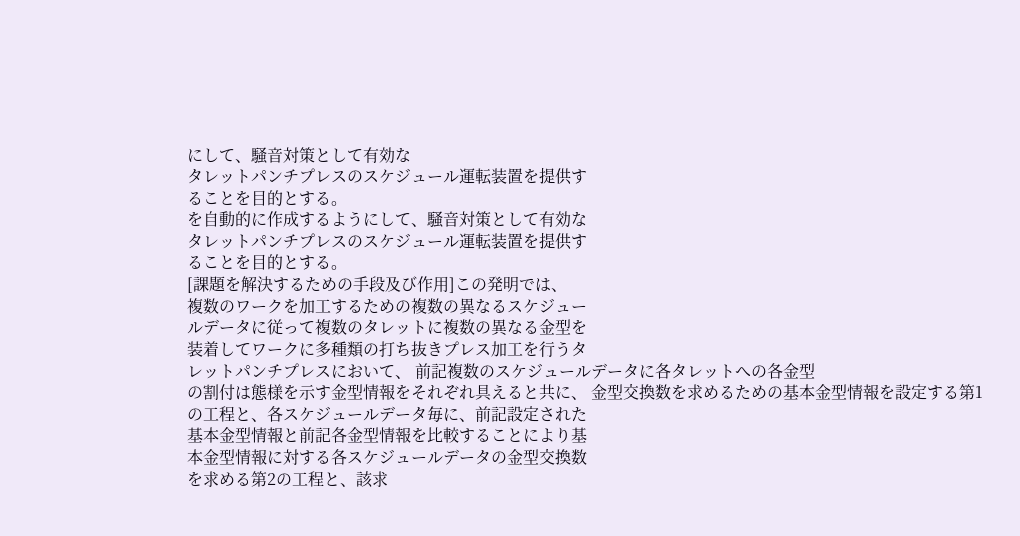にして、騒音対策として有効な
タレットパンチプレスのスケジュール運転装置を提供す
ることを目的とする。
を自動的に作成するようにして、騒音対策として有効な
タレットパンチプレスのスケジュール運転装置を提供す
ることを目的とする。
[課題を解決するための手段及び作用]この発明では、
複数のワークを加工するための複数の異なるスケジュー
ルデータに従って複数のタレットに複数の異なる金型を
装着してワークに多種類の打ち抜きプレス加工を行うタ
レットパンチプレスにおいて、 前記複数のスケジュールデータに各タレットへの各金型
の割付は態様を示す金型情報をそれぞれ具えると共に、 金型交換数を求めるための基本金型情報を設定する第1
の工程と、各スケジュールデータ毎に、前記設定された
基本金型情報と前記各金型情報を比較することにより基
本金型情報に対する各スケジュールデータの金型交換数
を求める第2の工程と、該求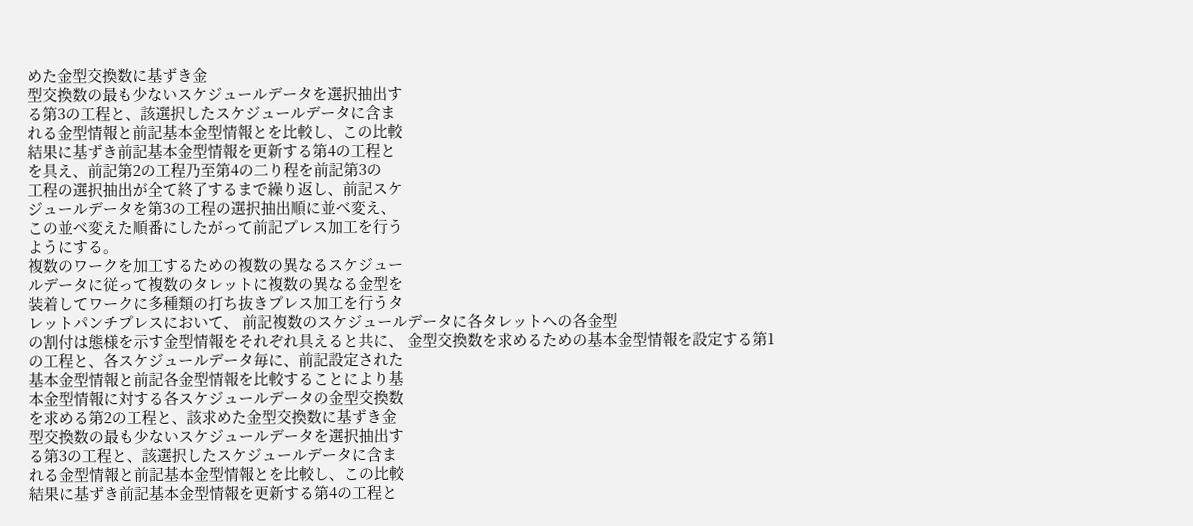めた金型交換数に基ずき金
型交換数の最も少ないスケジュールデータを選択抽出す
る第3の工程と、該選択したスケジュールデータに含ま
れる金型情報と前記基本金型情報とを比較し、この比較
結果に基ずき前記基本金型情報を更新する第4の工程と
を具え、前記第2の工程乃至第4の二り程を前記第3の
工程の選択抽出が全て終了するまで繰り返し、前記スケ
ジュールデータを第3の工程の選択抽出順に並べ変え、
この並べ変えた順番にしたがって前記プレス加工を行う
ようにする。
複数のワークを加工するための複数の異なるスケジュー
ルデータに従って複数のタレットに複数の異なる金型を
装着してワークに多種類の打ち抜きプレス加工を行うタ
レットパンチプレスにおいて、 前記複数のスケジュールデータに各タレットへの各金型
の割付は態様を示す金型情報をそれぞれ具えると共に、 金型交換数を求めるための基本金型情報を設定する第1
の工程と、各スケジュールデータ毎に、前記設定された
基本金型情報と前記各金型情報を比較することにより基
本金型情報に対する各スケジュールデータの金型交換数
を求める第2の工程と、該求めた金型交換数に基ずき金
型交換数の最も少ないスケジュールデータを選択抽出す
る第3の工程と、該選択したスケジュールデータに含ま
れる金型情報と前記基本金型情報とを比較し、この比較
結果に基ずき前記基本金型情報を更新する第4の工程と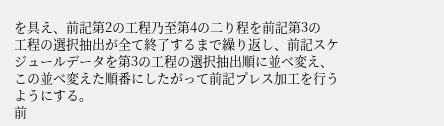を具え、前記第2の工程乃至第4の二り程を前記第3の
工程の選択抽出が全て終了するまで繰り返し、前記スケ
ジュールデータを第3の工程の選択抽出順に並べ変え、
この並べ変えた順番にしたがって前記プレス加工を行う
ようにする。
前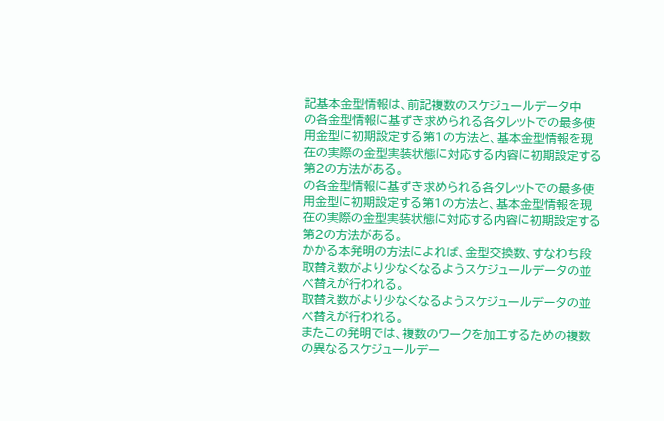記基本金型情報は、前記複数のスケジュールデータ中
の各金型情報に基ずき求められる各タレットでの最多使
用金型に初期設定する第1の方法と、基本金型情報を現
在の実際の金型実装状態に対応する内容に初期設定する
第2の方法がある。
の各金型情報に基ずき求められる各タレットでの最多使
用金型に初期設定する第1の方法と、基本金型情報を現
在の実際の金型実装状態に対応する内容に初期設定する
第2の方法がある。
かかる本発明の方法によれば、金型交換数、すなわち段
取替え数がより少なくなるようスケジュールデータの並
べ替えが行われる。
取替え数がより少なくなるようスケジュールデータの並
べ替えが行われる。
またこの発明では、複数のワークを加工するための複数
の異なるスケジュールデー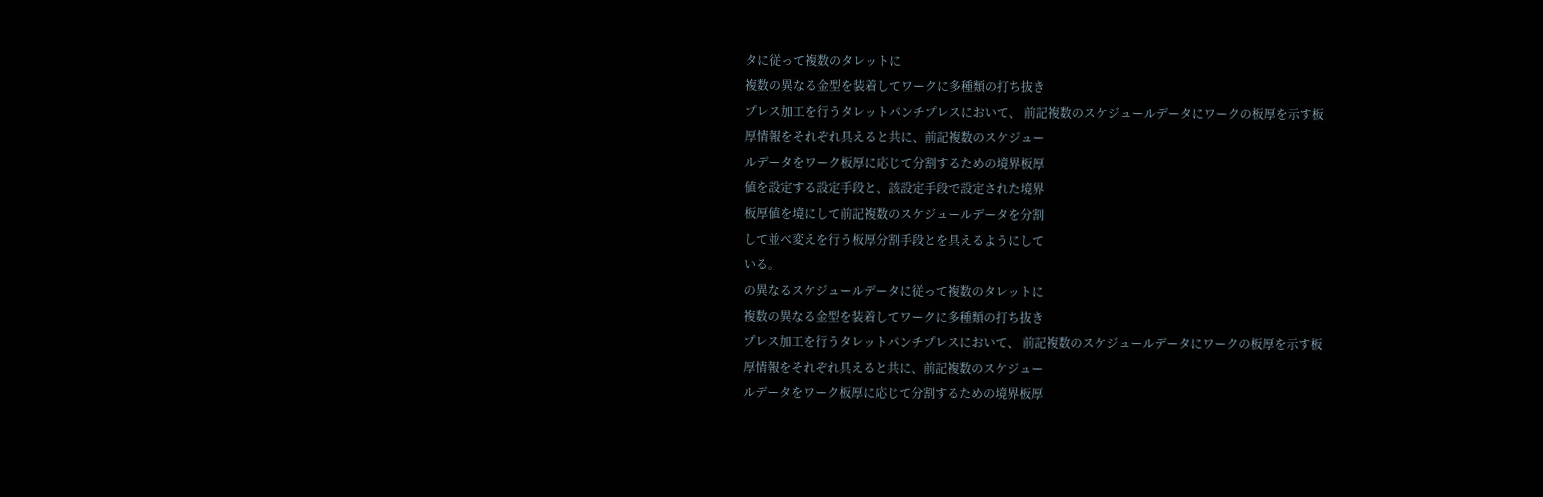タに従って複数のタレットに
複数の異なる金型を装着してワークに多種類の打ち抜き
プレス加工を行うタレットパンチプレスにおいて、 前記複数のスケジュールデータにワークの板厚を示す板
厚情報をそれぞれ具えると共に、前記複数のスケジュー
ルデータをワーク板厚に応じて分割するための境界板厚
値を設定する設定手段と、該設定手段で設定された境界
板厚値を境にして前記複数のスケジュールデータを分割
して並べ変えを行う板厚分割手段とを具えるようにして
いる。
の異なるスケジュールデータに従って複数のタレットに
複数の異なる金型を装着してワークに多種類の打ち抜き
プレス加工を行うタレットパンチプレスにおいて、 前記複数のスケジュールデータにワークの板厚を示す板
厚情報をそれぞれ具えると共に、前記複数のスケジュー
ルデータをワーク板厚に応じて分割するための境界板厚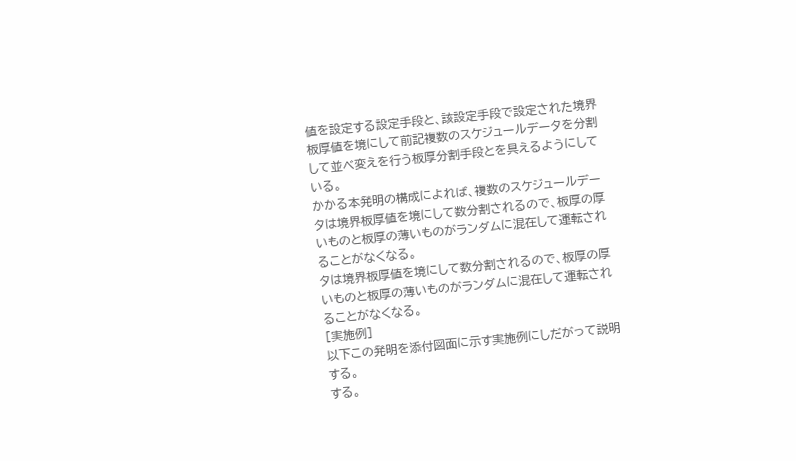値を設定する設定手段と、該設定手段で設定された境界
板厚値を境にして前記複数のスケジュールデータを分割
して並べ変えを行う板厚分割手段とを具えるようにして
いる。
かかる本発明の構成によれば、複数のスケジュールデー
タは境界板厚値を境にして数分割されるので、板厚の厚
いものと板厚の薄いものがランダムに混在して運転され
ることがなくなる。
タは境界板厚値を境にして数分割されるので、板厚の厚
いものと板厚の薄いものがランダムに混在して運転され
ることがなくなる。
[実施例]
以下この発明を添付図面に示す実施例にしだがって説明
する。
する。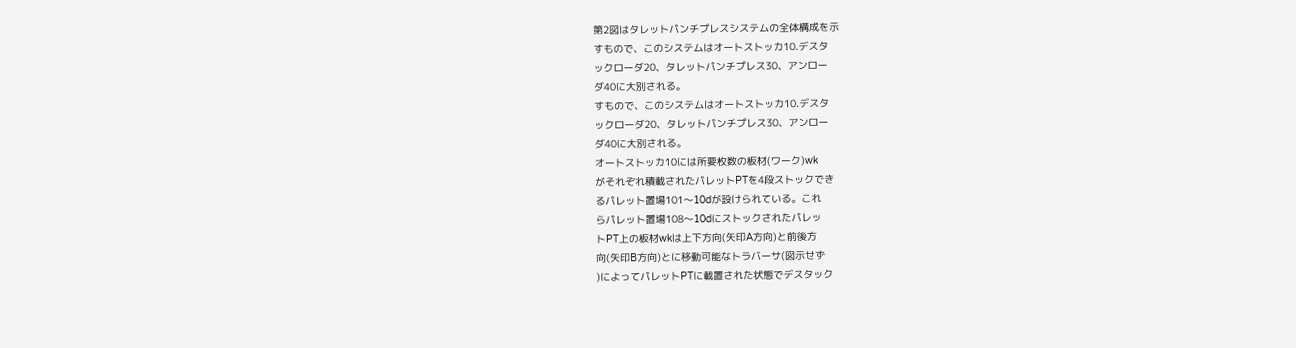第2図はタレットパンチプレスシステムの全体構成を示
すもので、このシステムはオートストッカ10.デスタ
ックローダ20、タレットパンチプレス30、アンロー
ダ40に大別される。
すもので、このシステムはオートストッカ10.デスタ
ックローダ20、タレットパンチプレス30、アンロー
ダ40に大別される。
オートストッカ10には所要枚数の板材(ワーク)wk
がそれぞれ積載されたパレットPTを4段ストックでき
るパレット置場101〜10dが設けられている。これ
らパレット置場108〜10dにストックされたパレッ
トPT上の板材wkは上下方向(矢印A方向)と前後方
向(矢印B方向)とに移動可能なトラバーサ(図示せず
)によってパレットPTに載置された状態でデスタック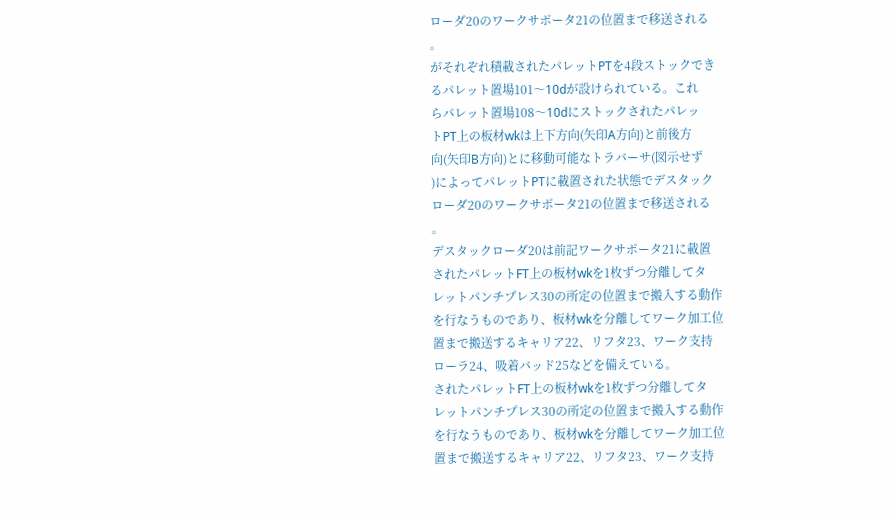ローダ20のワークサポータ21の位置まで移送される
。
がそれぞれ積載されたパレットPTを4段ストックでき
るパレット置場101〜10dが設けられている。これ
らパレット置場108〜10dにストックされたパレッ
トPT上の板材wkは上下方向(矢印A方向)と前後方
向(矢印B方向)とに移動可能なトラバーサ(図示せず
)によってパレットPTに載置された状態でデスタック
ローダ20のワークサポータ21の位置まで移送される
。
デスタックローダ20は前記ワークサポータ21に載置
されたパレットFT上の板材wkを1枚ずつ分離してタ
レットパンチプレス30の所定の位置まで搬入する動作
を行なうものであり、板材wkを分離してワーク加工位
置まで搬送するキャリア22、リフタ23、ワーク支持
ローラ24、吸着バッド25などを備えている。
されたパレットFT上の板材wkを1枚ずつ分離してタ
レットパンチプレス30の所定の位置まで搬入する動作
を行なうものであり、板材wkを分離してワーク加工位
置まで搬送するキャリア22、リフタ23、ワーク支持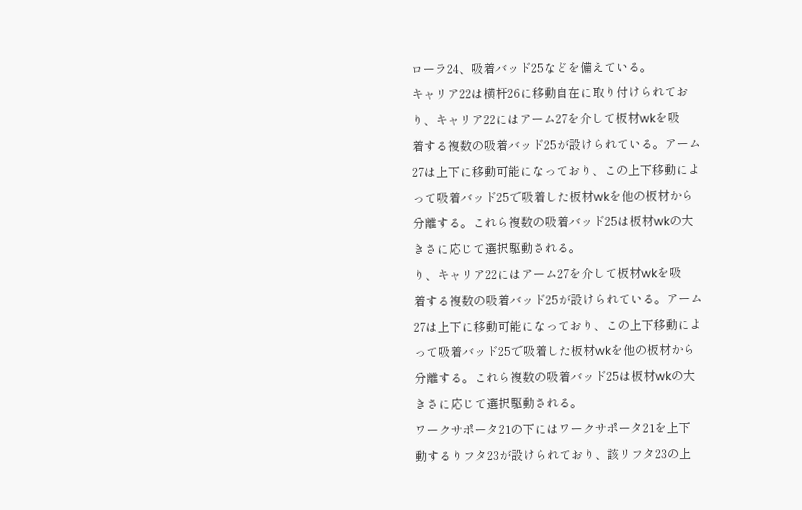ローラ24、吸着バッド25などを備えている。
キャリア22は横杆26に移動自在に取り付けられてお
り、キャリア22にはアーム27を介して板材wkを吸
着する複数の吸着バッド25が設けられている。アーム
27は上下に移動可能になっており、この上下移動によ
って吸着バッド25で吸着した板材wkを他の板材から
分離する。これら複数の吸着バッド25は板材wkの大
きさに応じて選択駆動される。
り、キャリア22にはアーム27を介して板材wkを吸
着する複数の吸着バッド25が設けられている。アーム
27は上下に移動可能になっており、この上下移動によ
って吸着バッド25で吸着した板材wkを他の板材から
分離する。これら複数の吸着バッド25は板材wkの大
きさに応じて選択駆動される。
ワークサポータ21の下にはワークサポータ21を上下
動するりフタ23が設けられており、該リフタ23の上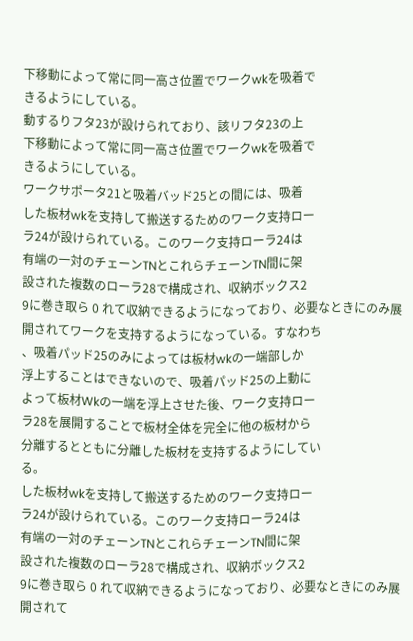下移動によって常に同一高さ位置でワークwkを吸着で
きるようにしている。
動するりフタ23が設けられており、該リフタ23の上
下移動によって常に同一高さ位置でワークwkを吸着で
きるようにしている。
ワークサポータ21と吸着バッド25との間には、吸着
した板材wkを支持して搬送するためのワーク支持ロー
ラ24が設けられている。このワーク支持ローラ24は
有端の一対のチェーンTNとこれらチェーンTN間に架
設された複数のローラ28で構成され、収納ボックス2
9に巻き取ら 0 れて収納できるようになっており、必要なときにのみ展
開されてワークを支持するようになっている。すなわち
、吸着パッド25のみによっては板材wkの一端部しか
浮上することはできないので、吸着パッド25の上動に
よって板材Wkの一端を浮上させた後、ワーク支持ロー
ラ28を展開することで板材全体を完全に他の板材から
分離するとともに分離した板材を支持するようにしてい
る。
した板材wkを支持して搬送するためのワーク支持ロー
ラ24が設けられている。このワーク支持ローラ24は
有端の一対のチェーンTNとこれらチェーンTN間に架
設された複数のローラ28で構成され、収納ボックス2
9に巻き取ら 0 れて収納できるようになっており、必要なときにのみ展
開されて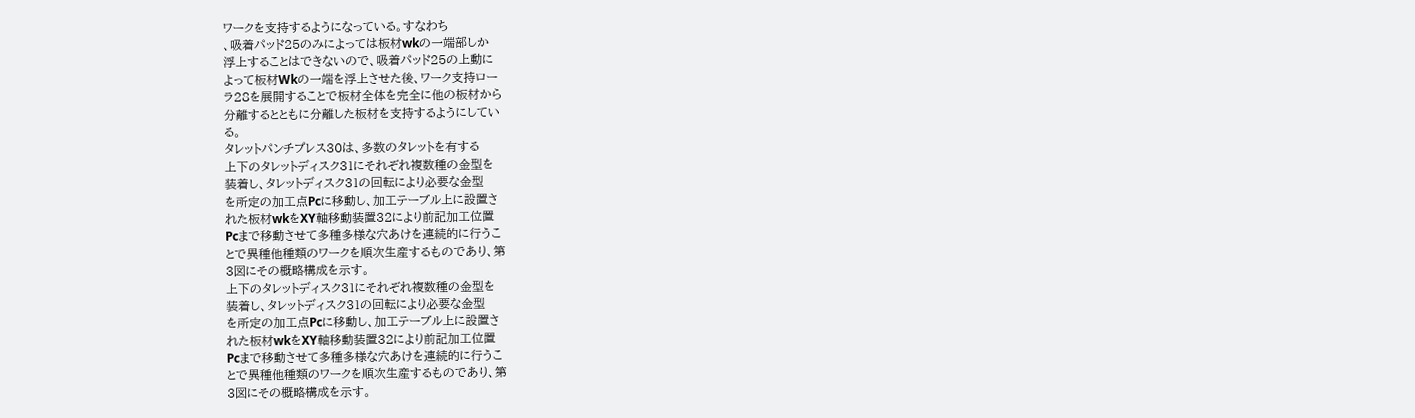ワークを支持するようになっている。すなわち
、吸着パッド25のみによっては板材wkの一端部しか
浮上することはできないので、吸着パッド25の上動に
よって板材Wkの一端を浮上させた後、ワーク支持ロー
ラ28を展開することで板材全体を完全に他の板材から
分離するとともに分離した板材を支持するようにしてい
る。
タレットパンチプレス30は、多数のタレットを有する
上下のタレットディスク31にそれぞれ複数種の金型を
装着し、タレットディスク31の回転により必要な金型
を所定の加工点Pcに移動し、加工テーブル上に設置さ
れた板材wkをXY軸移動装置32により前記加工位置
Pcまで移動させて多種多様な穴あけを連続的に行うこ
とで異種他種類のワークを順次生産するものであり、第
3図にその概略構成を示す。
上下のタレットディスク31にそれぞれ複数種の金型を
装着し、タレットディスク31の回転により必要な金型
を所定の加工点Pcに移動し、加工テーブル上に設置さ
れた板材wkをXY軸移動装置32により前記加工位置
Pcまで移動させて多種多様な穴あけを連続的に行うこ
とで異種他種類のワークを順次生産するものであり、第
3図にその概略構成を示す。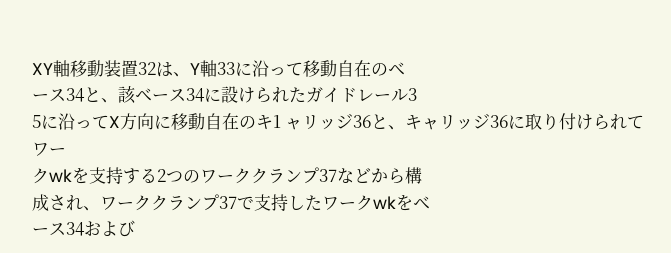XY軸移動装置32は、Y軸33に沿って移動自在のベ
ース34と、該ベース34に設けられたガイドレール3
5に沿ってX方向に移動自在のキ1 ャリッジ36と、キャリッジ36に取り付けられてワー
クwkを支持する2つのワーククランプ37などから構
成され、ワーククランプ37で支持したワークwkをベ
ース34および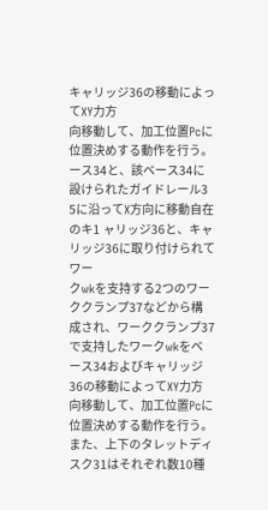キャリッジ36の移動によってXY力方
向移動して、加工位置Pcに位置決めする動作を行う。
ース34と、該ベース34に設けられたガイドレール3
5に沿ってX方向に移動自在のキ1 ャリッジ36と、キャリッジ36に取り付けられてワー
クwkを支持する2つのワーククランプ37などから構
成され、ワーククランプ37で支持したワークwkをベ
ース34およびキャリッジ36の移動によってXY力方
向移動して、加工位置Pcに位置決めする動作を行う。
また、上下のタレットディスク31はそれぞれ数10種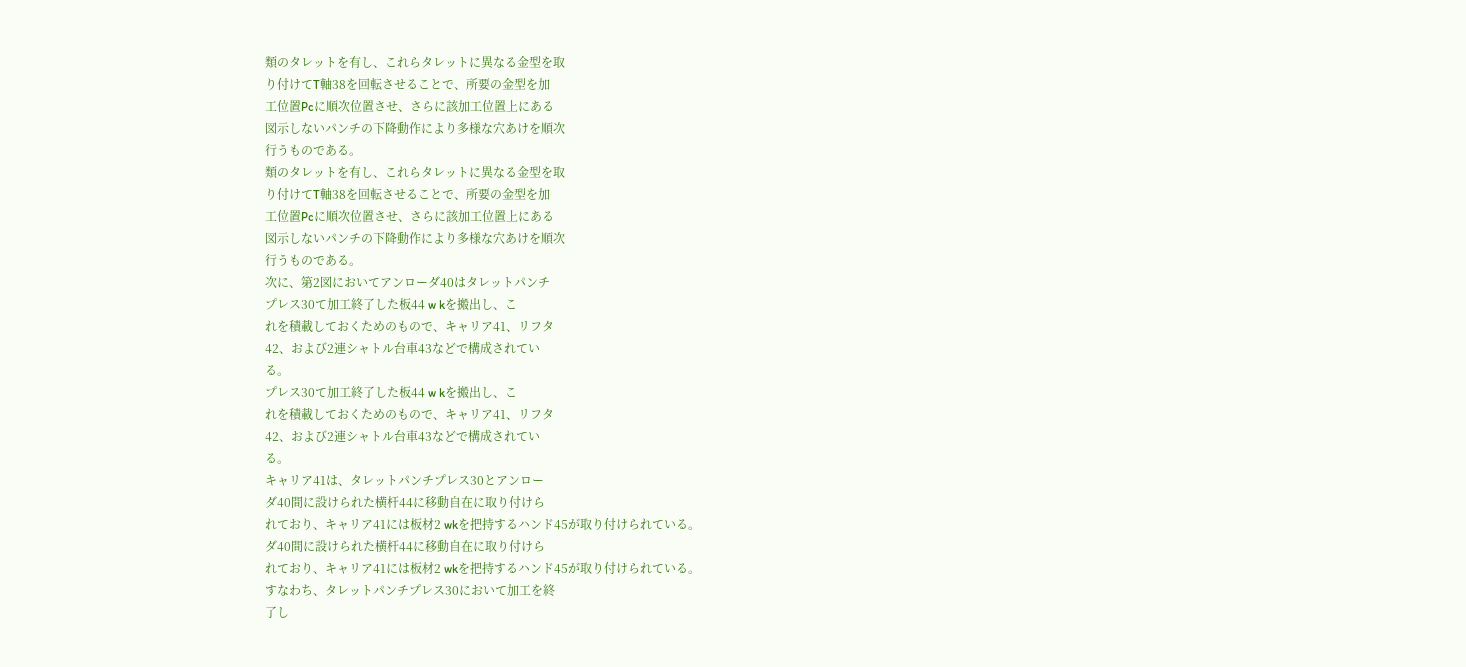類のタレットを有し、これらタレットに異なる金型を取
り付けてT軸38を回転させることで、所要の金型を加
工位置Pcに順次位置させ、さらに該加工位置上にある
図示しないパンチの下降動作により多様な穴あけを順次
行うものである。
類のタレットを有し、これらタレットに異なる金型を取
り付けてT軸38を回転させることで、所要の金型を加
工位置Pcに順次位置させ、さらに該加工位置上にある
図示しないパンチの下降動作により多様な穴あけを順次
行うものである。
次に、第2図においてアンローダ40はタレットパンチ
プレス30て加工終了した板44 w kを搬出し、こ
れを積載しておくためのもので、キャリア41、リフタ
42、および2連シャトル台車43などで構成されてい
る。
プレス30て加工終了した板44 w kを搬出し、こ
れを積載しておくためのもので、キャリア41、リフタ
42、および2連シャトル台車43などで構成されてい
る。
キャリア41は、タレットパンチプレス30とアンロー
ダ40間に設けられた横杆44に移動自在に取り付けら
れており、キャリア41には板材2 wkを把持するハンド45が取り付けられている。
ダ40間に設けられた横杆44に移動自在に取り付けら
れており、キャリア41には板材2 wkを把持するハンド45が取り付けられている。
すなわち、タレットパンチプレス30において加工を終
了し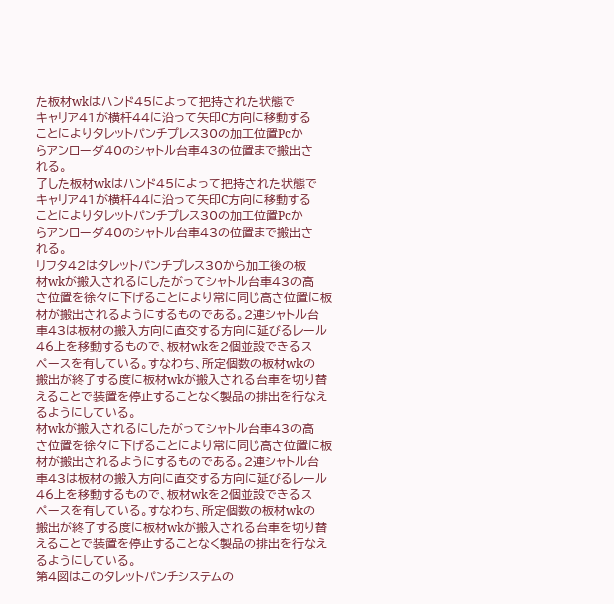た板材wkはハンド45によって把持された状態で
キャリア41が横杆44に沿って矢印C方向に移動する
ことによりタレットパンチプレス30の加工位置Pcか
らアンローダ40のシャトル台車43の位置まで搬出さ
れる。
了した板材wkはハンド45によって把持された状態で
キャリア41が横杆44に沿って矢印C方向に移動する
ことによりタレットパンチプレス30の加工位置Pcか
らアンローダ40のシャトル台車43の位置まで搬出さ
れる。
リフタ42はタレットパンチプレス30から加工後の板
材wkが搬入されるにしたがってシャトル台車43の高
さ位置を徐々に下げることにより常に同じ高さ位置に板
材が搬出されるようにするものである。2連シャトル台
車43は板材の搬入方向に直交する方向に延びるレール
46上を移動するもので、板材wkを2個並設できるス
ペースを有している。すなわち、所定個数の板材wkの
搬出が終了する度に板材wkが搬入される台車を切り替
えることで装置を停止することなく製品の排出を行なえ
るようにしている。
材wkが搬入されるにしたがってシャトル台車43の高
さ位置を徐々に下げることにより常に同じ高さ位置に板
材が搬出されるようにするものである。2連シャトル台
車43は板材の搬入方向に直交する方向に延びるレール
46上を移動するもので、板材wkを2個並設できるス
ペースを有している。すなわち、所定個数の板材wkの
搬出が終了する度に板材wkが搬入される台車を切り替
えることで装置を停止することなく製品の排出を行なえ
るようにしている。
第4図はこのタレットパンチシステムの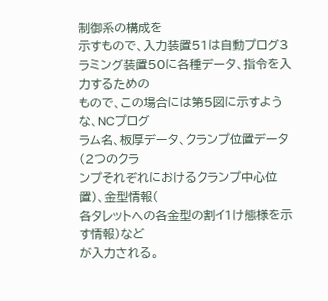制御系の構成を
示すもので、入力装置51は自動プログ3 ラミング装置50に各種データ、指令を入力するための
もので、この場合には第5図に示すような、NCプログ
ラム名、板厚データ、クランプ位置データ(2つのクラ
ンプそれぞれにおけるクランプ中心位置)、金型情報(
各タレットへの各金型の割イ1け態様を示す情報)など
が入力される。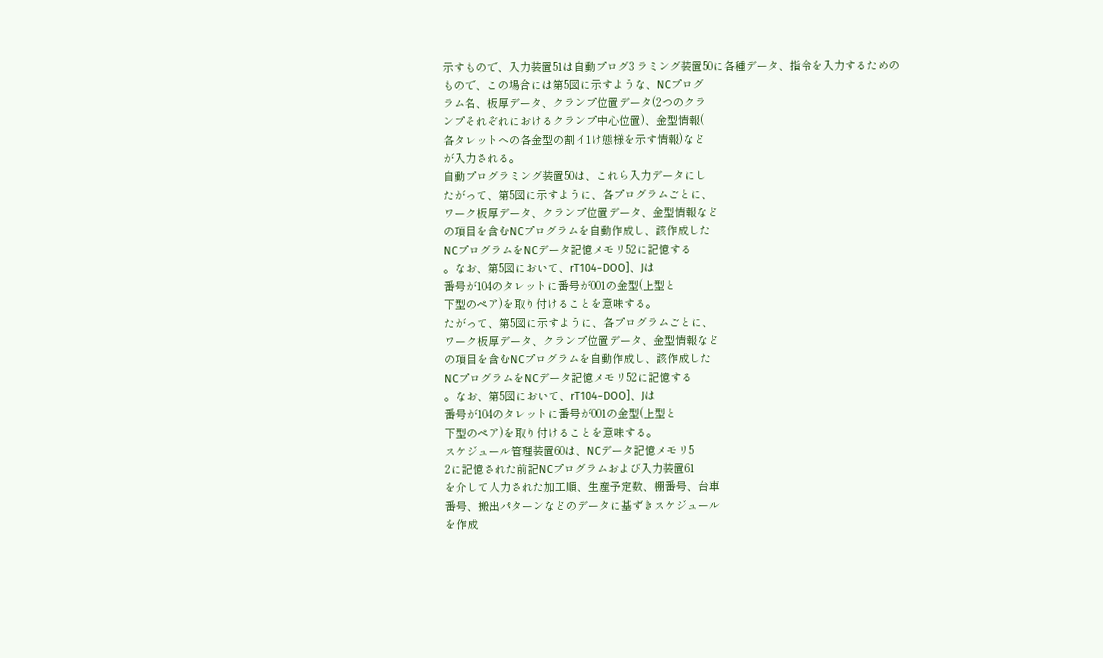示すもので、入力装置51は自動プログ3 ラミング装置50に各種データ、指令を入力するための
もので、この場合には第5図に示すような、NCプログ
ラム名、板厚データ、クランプ位置データ(2つのクラ
ンプそれぞれにおけるクランプ中心位置)、金型情報(
各タレットへの各金型の割イ1け態様を示す情報)など
が入力される。
自動プログラミング装置50は、これら入力データにし
たがって、第5図に示すように、各プログラムごとに、
ワーク板厚データ、クランプ位置データ、金型情報など
の項目を含むNCプログラムを自動作成し、該作成した
NCプログラムをNCデータ記憶メモリ52に記憶する
。なお、第5図において、rT104−DOO]、Jは
番号が104のタレットに番号が001の金型(上型と
下型のペア)を取り付けることを意味する。
たがって、第5図に示すように、各プログラムごとに、
ワーク板厚データ、クランプ位置データ、金型情報など
の項目を含むNCプログラムを自動作成し、該作成した
NCプログラムをNCデータ記憶メモリ52に記憶する
。なお、第5図において、rT104−DOO]、Jは
番号が104のタレットに番号が001の金型(上型と
下型のペア)を取り付けることを意味する。
スケジュール管理装置60は、NCデータ記憶メモリ5
2に記憶された前記NCプログラムおよび入力装置61
を介して人力された加工順、生産予定数、棚番号、台車
番号、搬出パターンなどのデータに基ずきスケジュール
を作成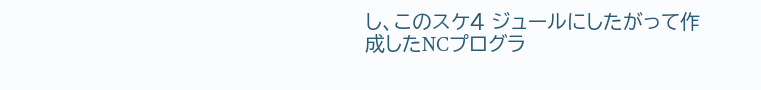し、このスケ4 ジュールにしたがって作成したNCプログラ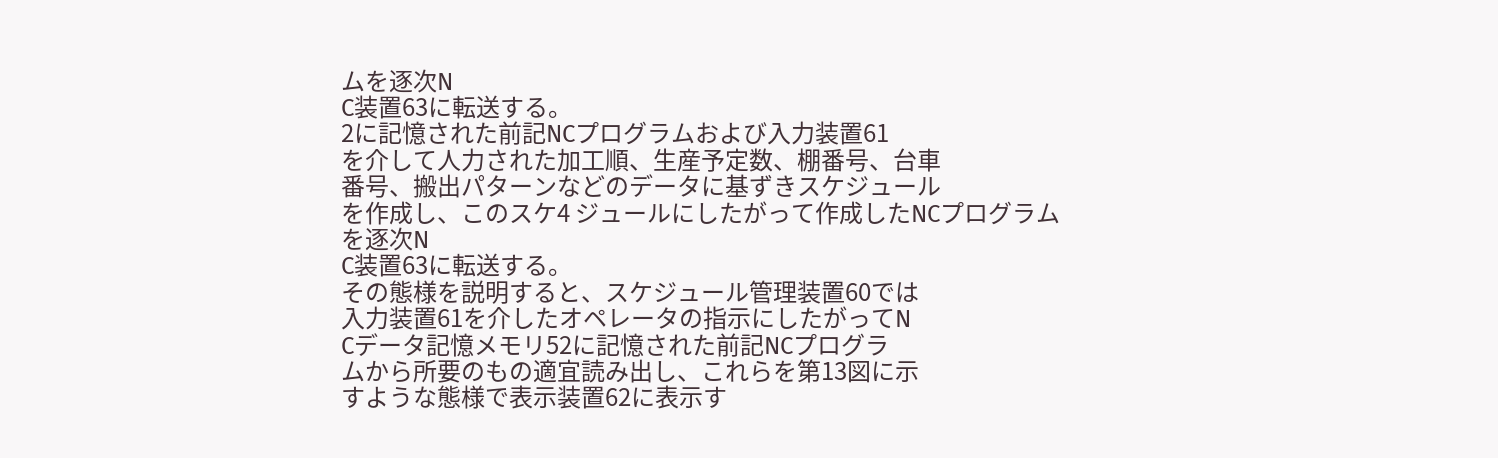ムを逐次N
C装置63に転送する。
2に記憶された前記NCプログラムおよび入力装置61
を介して人力された加工順、生産予定数、棚番号、台車
番号、搬出パターンなどのデータに基ずきスケジュール
を作成し、このスケ4 ジュールにしたがって作成したNCプログラムを逐次N
C装置63に転送する。
その態様を説明すると、スケジュール管理装置60では
入力装置61を介したオペレータの指示にしたがってN
Cデータ記憶メモリ52に記憶された前記NCプログラ
ムから所要のもの適宜読み出し、これらを第13図に示
すような態様で表示装置62に表示す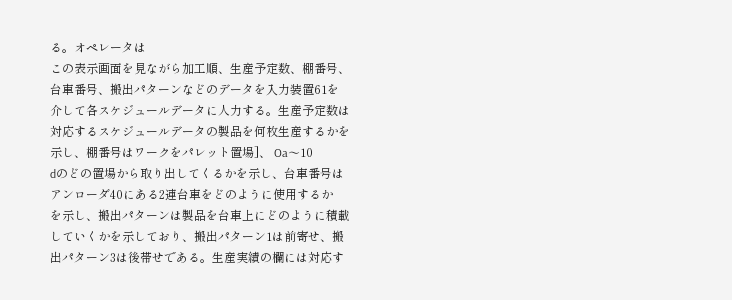る。オペレータは
この表示画面を見ながら加工順、生産予定数、棚番号、
台車番号、搬出パターンなどのデータを入力装置61を
介して各スケジュールデータに人力する。生産予定数は
対応するスケジュールデータの製品を何枚生産するかを
示し、棚番号はワークをパレット置場]、 Oa〜10
dのどの置場から取り出してくるかを示し、台車番号は
アンローダ40にある2連台車をどのように使用するか
を示し、搬出パターンは製品を台車上にどのように積載
していくかを示しており、搬出パターン1は前寄せ、搬
出パターン3は後帯せである。生産実績の欄には対応す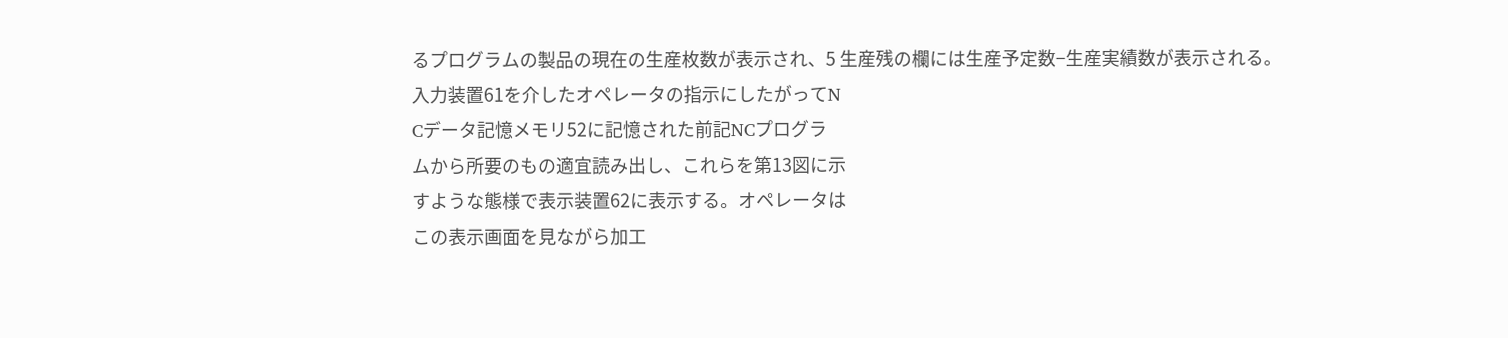るプログラムの製品の現在の生産枚数が表示され、5 生産残の欄には生産予定数−生産実績数が表示される。
入力装置61を介したオペレータの指示にしたがってN
Cデータ記憶メモリ52に記憶された前記NCプログラ
ムから所要のもの適宜読み出し、これらを第13図に示
すような態様で表示装置62に表示する。オペレータは
この表示画面を見ながら加工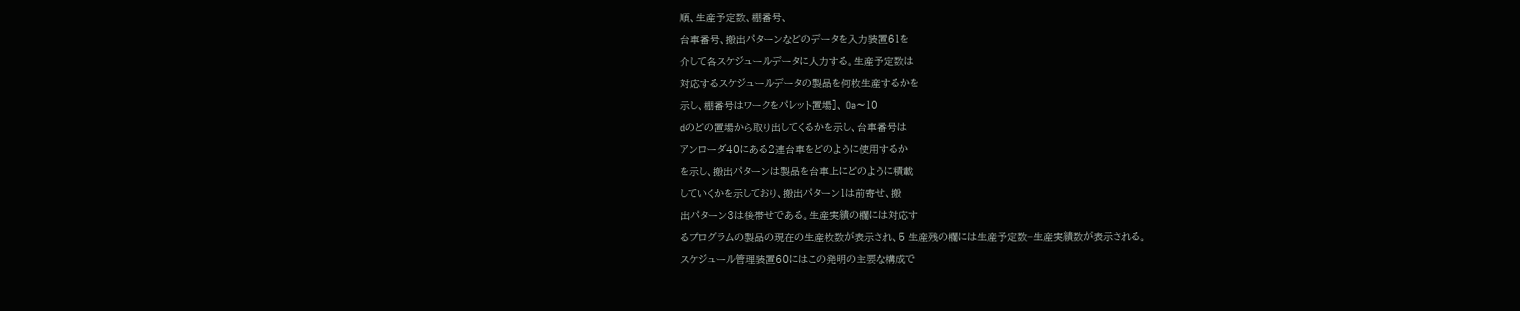順、生産予定数、棚番号、
台車番号、搬出パターンなどのデータを入力装置61を
介して各スケジュールデータに人力する。生産予定数は
対応するスケジュールデータの製品を何枚生産するかを
示し、棚番号はワークをパレット置場]、 Oa〜10
dのどの置場から取り出してくるかを示し、台車番号は
アンローダ40にある2連台車をどのように使用するか
を示し、搬出パターンは製品を台車上にどのように積載
していくかを示しており、搬出パターン1は前寄せ、搬
出パターン3は後帯せである。生産実績の欄には対応す
るプログラムの製品の現在の生産枚数が表示され、5 生産残の欄には生産予定数−生産実績数が表示される。
スケジュール管理装置60にはこの発明の主要な構成で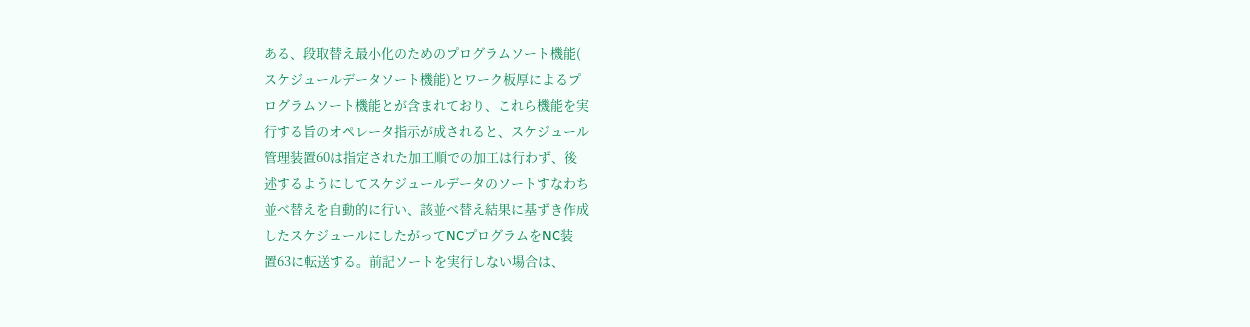ある、段取替え最小化のためのプログラムソート機能(
スケジュールデータソート機能)とワーク板厚によるプ
ログラムソート機能とが含まれており、これら機能を実
行する旨のオペレータ指示が成されると、スケジュール
管理装置60は指定された加工順での加工は行わず、後
述するようにしてスケジュールデータのソートすなわち
並べ替えを自動的に行い、該並べ替え結果に基ずき作成
したスケジュールにしたがってNCプログラムをNC装
置63に転送する。前記ソートを実行しない場合は、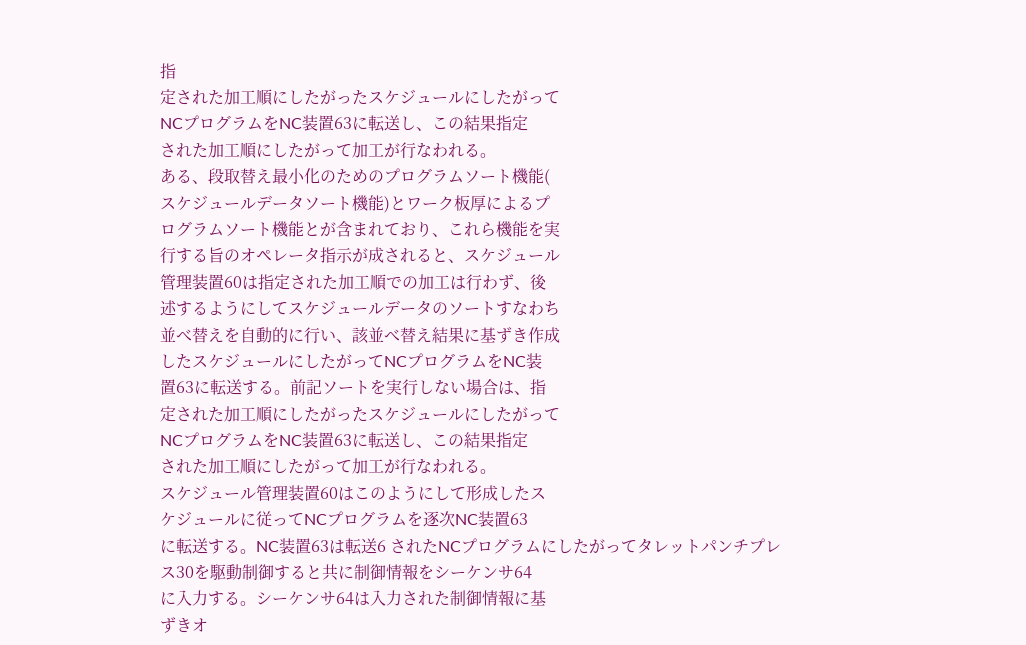指
定された加工順にしたがったスケジュールにしたがって
NCプログラムをNC装置63に転送し、この結果指定
された加工順にしたがって加工が行なわれる。
ある、段取替え最小化のためのプログラムソート機能(
スケジュールデータソート機能)とワーク板厚によるプ
ログラムソート機能とが含まれており、これら機能を実
行する旨のオペレータ指示が成されると、スケジュール
管理装置60は指定された加工順での加工は行わず、後
述するようにしてスケジュールデータのソートすなわち
並べ替えを自動的に行い、該並べ替え結果に基ずき作成
したスケジュールにしたがってNCプログラムをNC装
置63に転送する。前記ソートを実行しない場合は、指
定された加工順にしたがったスケジュールにしたがって
NCプログラムをNC装置63に転送し、この結果指定
された加工順にしたがって加工が行なわれる。
スケジュール管理装置60はこのようにして形成したス
ケジュールに従ってNCプログラムを逐次NC装置63
に転送する。NC装置63は転送6 されたNCプログラムにしたがってタレットパンチプレ
ス30を駆動制御すると共に制御情報をシーケンサ64
に入力する。シーケンサ64は入力された制御情報に基
ずきオ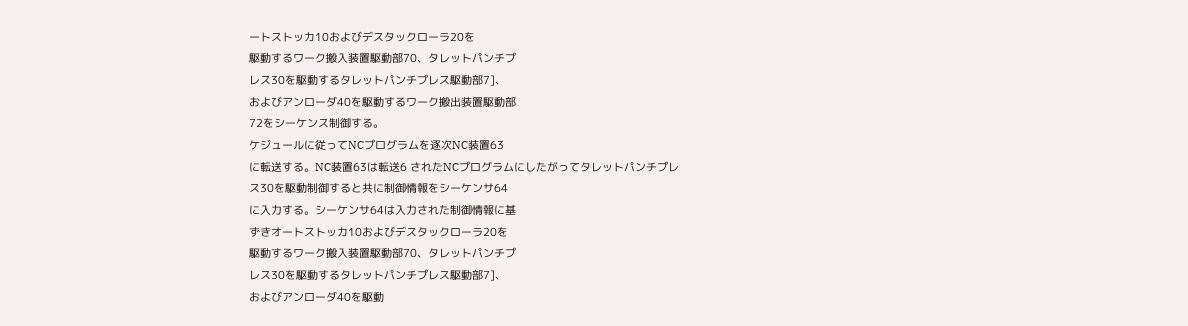ートストッカ10およびデスタックローラ20を
駆動するワーク搬入装置駆動部70、タレットパンチプ
レス30を駆動するタレットパンチプレス駆動部7]、
およびアンローダ40を駆動するワーク搬出装置駆動部
72をシーケンス制御する。
ケジュールに従ってNCプログラムを逐次NC装置63
に転送する。NC装置63は転送6 されたNCプログラムにしたがってタレットパンチプレ
ス30を駆動制御すると共に制御情報をシーケンサ64
に入力する。シーケンサ64は入力された制御情報に基
ずきオートストッカ10およびデスタックローラ20を
駆動するワーク搬入装置駆動部70、タレットパンチプ
レス30を駆動するタレットパンチプレス駆動部7]、
およびアンローダ40を駆動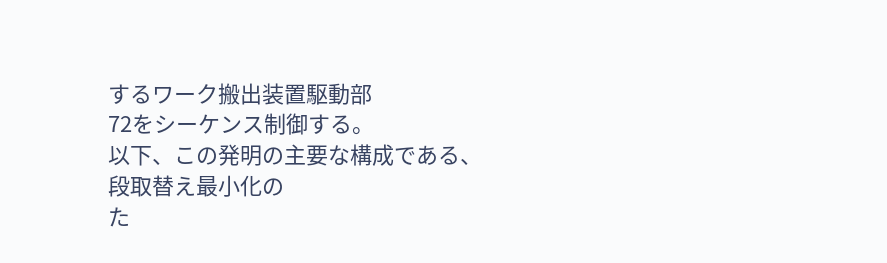するワーク搬出装置駆動部
72をシーケンス制御する。
以下、この発明の主要な構成である、段取替え最小化の
た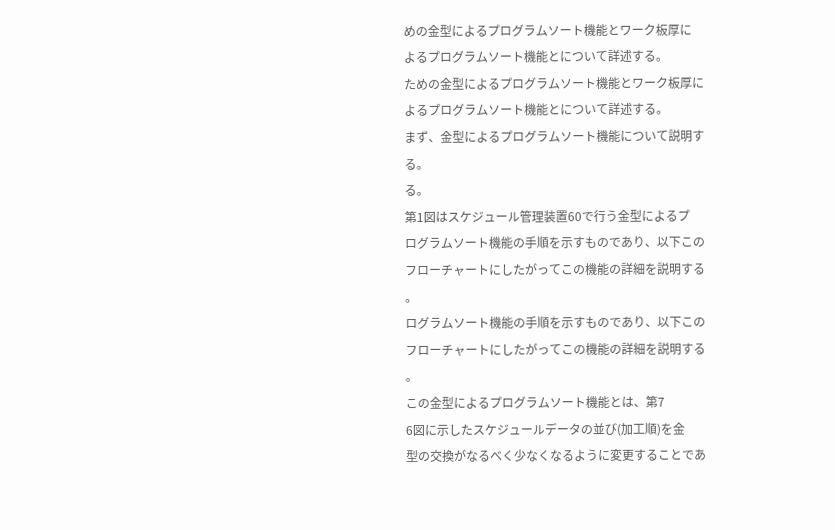めの金型によるプログラムソート機能とワーク板厚に
よるプログラムソート機能とについて詳述する。
ための金型によるプログラムソート機能とワーク板厚に
よるプログラムソート機能とについて詳述する。
まず、金型によるプログラムソート機能について説明す
る。
る。
第1図はスケジュール管理装置60で行う金型によるプ
ログラムソート機能の手順を示すものであり、以下この
フローチャートにしたがってこの機能の詳細を説明する
。
ログラムソート機能の手順を示すものであり、以下この
フローチャートにしたがってこの機能の詳細を説明する
。
この金型によるプログラムソート機能とは、第7
6図に示したスケジュールデータの並び(加工順)を金
型の交換がなるべく少なくなるように変更することであ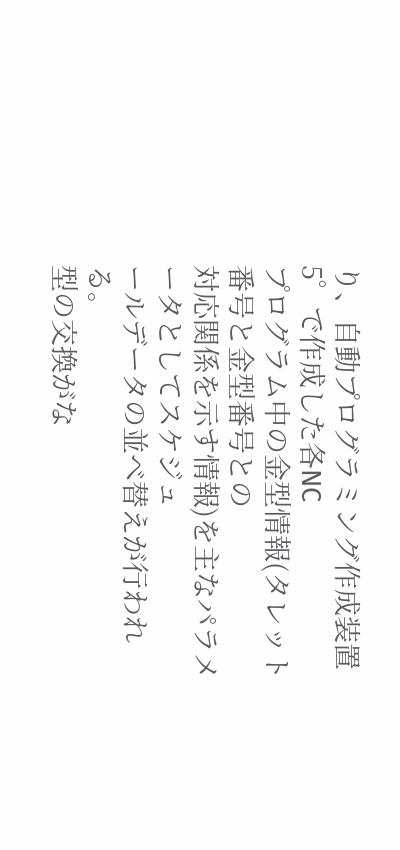り、自動プログラミング作成装置5゜で作成した各NC
プログラム中の金型情報(タレット番号と金型番号との
対応関係を示す情報)を主なパラメータとしてスケジュ
ールデータの並べ替えが行われる。
型の交換がな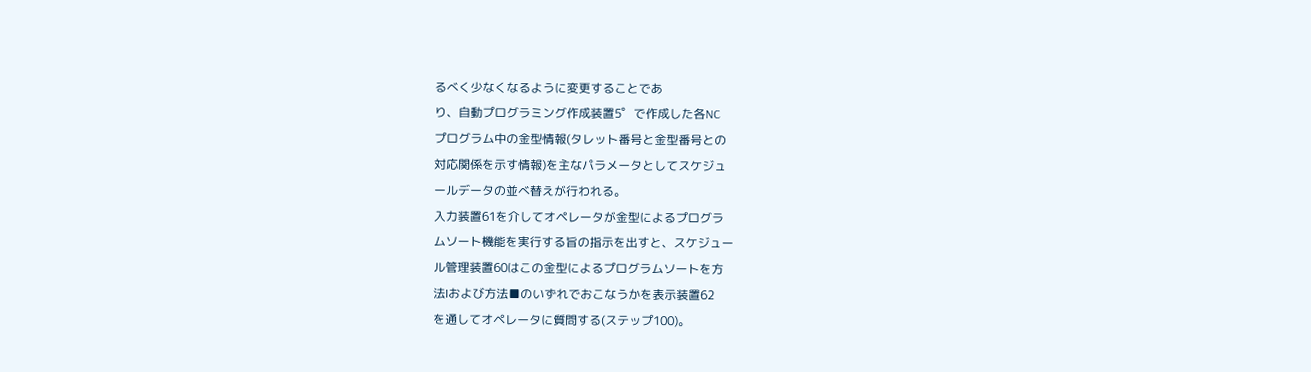るべく少なくなるように変更することであ
り、自動プログラミング作成装置5゜で作成した各NC
プログラム中の金型情報(タレット番号と金型番号との
対応関係を示す情報)を主なパラメータとしてスケジュ
ールデータの並べ替えが行われる。
入力装置61を介してオペレータが金型によるプログラ
ムソート機能を実行する旨の指示を出すと、スケジュー
ル管理装置60はこの金型によるプログラムソートを方
法Iおよび方法■のいずれでおこなうかを表示装置62
を通してオペレータに質問する(ステップ100)。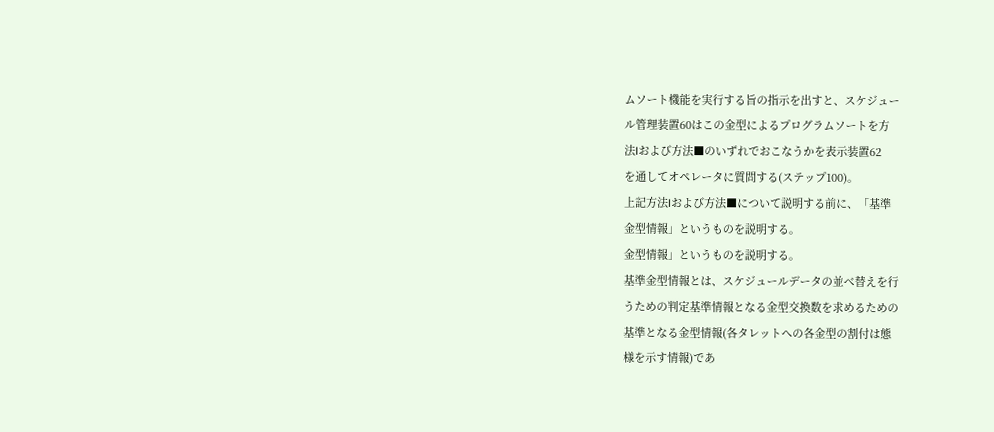ムソート機能を実行する旨の指示を出すと、スケジュー
ル管理装置60はこの金型によるプログラムソートを方
法Iおよび方法■のいずれでおこなうかを表示装置62
を通してオペレータに質問する(ステップ100)。
上記方法Iおよび方法■について説明する前に、「基準
金型情報」というものを説明する。
金型情報」というものを説明する。
基準金型情報とは、スケジュールデータの並べ替えを行
うための判定基準情報となる金型交換数を求めるための
基準となる金型情報(各タレットへの各金型の割付は態
様を示す情報)であ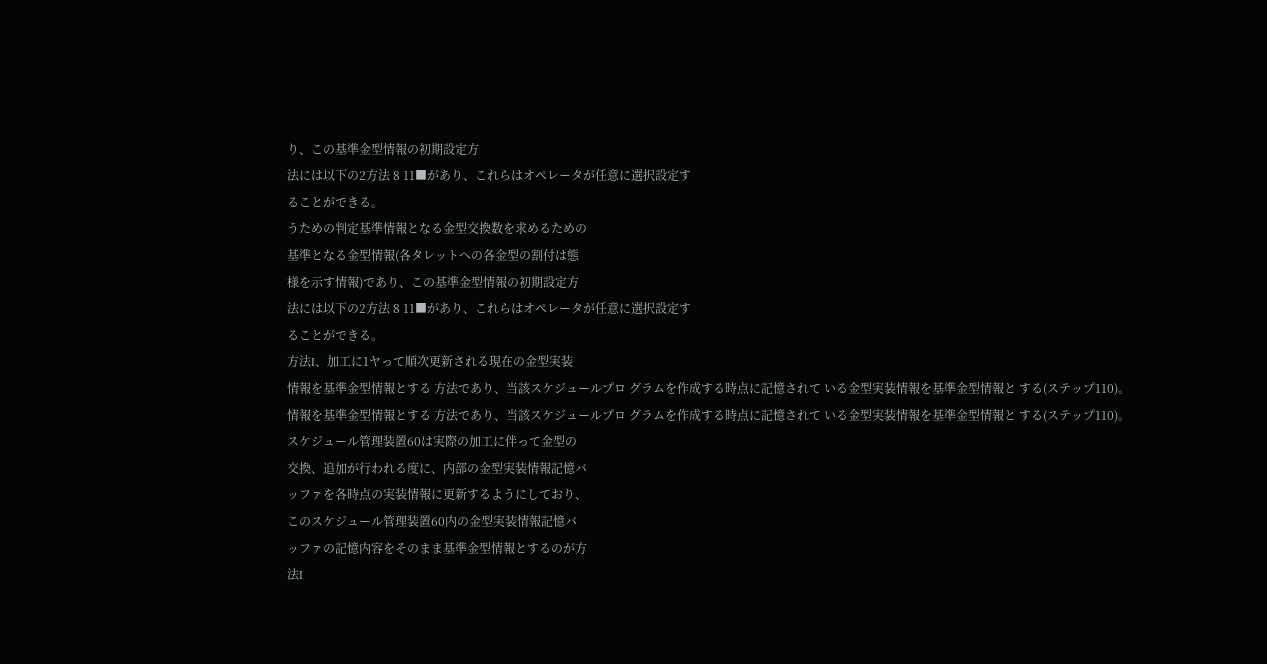り、この基準金型情報の初期設定方
法には以下の2方法 8 11■があり、これらはオペレータが任意に選択設定す
ることができる。
うための判定基準情報となる金型交換数を求めるための
基準となる金型情報(各タレットへの各金型の割付は態
様を示す情報)であり、この基準金型情報の初期設定方
法には以下の2方法 8 11■があり、これらはオペレータが任意に選択設定す
ることができる。
方法I、加工に1ヤって順次更新される現在の金型実装
情報を基準金型情報とする 方法であり、当該スケジュールプロ グラムを作成する時点に記憶されて いる金型実装情報を基準金型情報と する(ステップ110)。
情報を基準金型情報とする 方法であり、当該スケジュールプロ グラムを作成する時点に記憶されて いる金型実装情報を基準金型情報と する(ステップ110)。
スケジュール管理装置60は実際の加工に伴って金型の
交換、追加が行われる度に、内部の金型実装情報記憶バ
ッファを各時点の実装情報に更新するようにしており、
このスケジュール管理装置60内の金型実装情報記憶バ
ッファの記憶内容をそのまま基準金型情報とするのが方
法I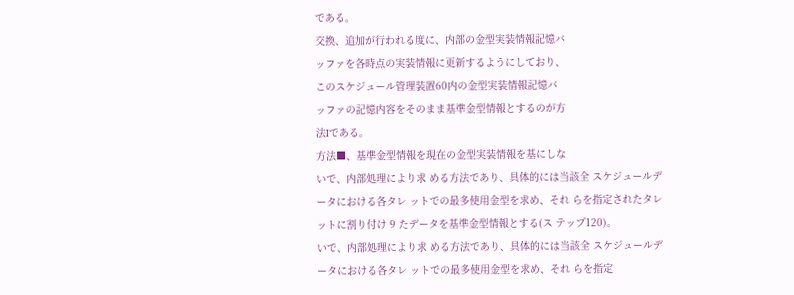である。
交換、追加が行われる度に、内部の金型実装情報記憶バ
ッファを各時点の実装情報に更新するようにしており、
このスケジュール管理装置60内の金型実装情報記憶バ
ッファの記憶内容をそのまま基準金型情報とするのが方
法Iである。
方法■、基準金型情報を現在の金型実装情報を基にしな
いで、内部処理により求 める方法であり、具体的には当該全 スケジュールデータにおける各タレ ットでの最多使用金型を求め、それ らを指定されたタレットに割り付け 9 たデータを基準金型情報とする(ス テップ120)。
いで、内部処理により求 める方法であり、具体的には当該全 スケジュールデータにおける各タレ ットでの最多使用金型を求め、それ らを指定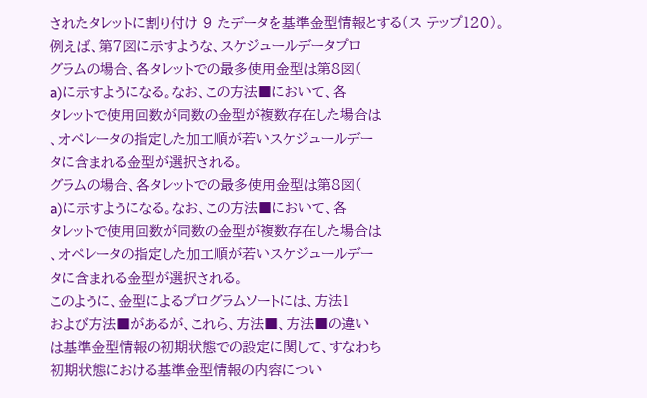されたタレットに割り付け 9 たデータを基準金型情報とする(ス テップ120)。
例えば、第7図に示すような、スケジュールデータプロ
グラムの場合、各タレットでの最多使用金型は第8図(
a)に示すようになる。なお、この方法■において、各
タレットで使用回数が同数の金型が複数存在した場合は
、オペレータの指定した加工順が若いスケジュールデー
タに含まれる金型が選択される。
グラムの場合、各タレットでの最多使用金型は第8図(
a)に示すようになる。なお、この方法■において、各
タレットで使用回数が同数の金型が複数存在した場合は
、オペレータの指定した加工順が若いスケジュールデー
タに含まれる金型が選択される。
このように、金型によるプログラムソートには、方法1
および方法■があるが、これら、方法■、方法■の違い
は基準金型情報の初期状態での設定に関して、すなわち
初期状態における基準金型情報の内容につい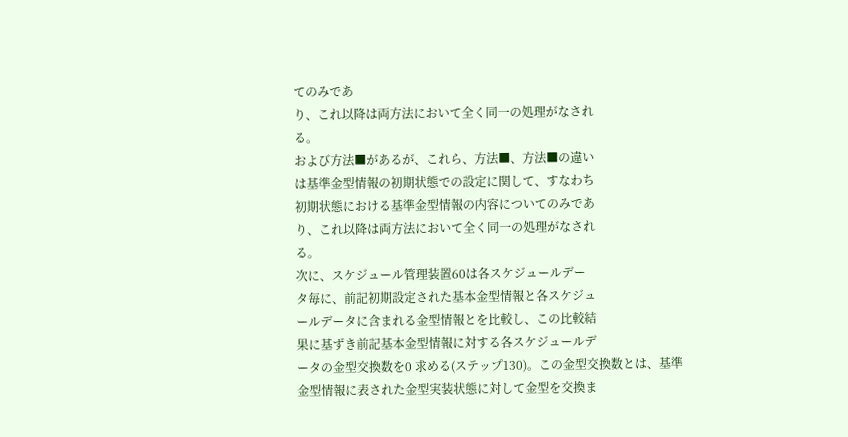てのみであ
り、これ以降は両方法において全く同一の処理がなされ
る。
および方法■があるが、これら、方法■、方法■の違い
は基準金型情報の初期状態での設定に関して、すなわち
初期状態における基準金型情報の内容についてのみであ
り、これ以降は両方法において全く同一の処理がなされ
る。
次に、スケジュール管理装置60は各スケジュールデー
タ毎に、前記初期設定された基本金型情報と各スケジュ
ールデータに含まれる金型情報とを比較し、この比較結
果に基ずき前記基本金型情報に対する各スケジュールデ
ータの金型交換数を0 求める(ステップ130)。この金型交換数とは、基準
金型情報に表された金型実装状態に対して金型を交換ま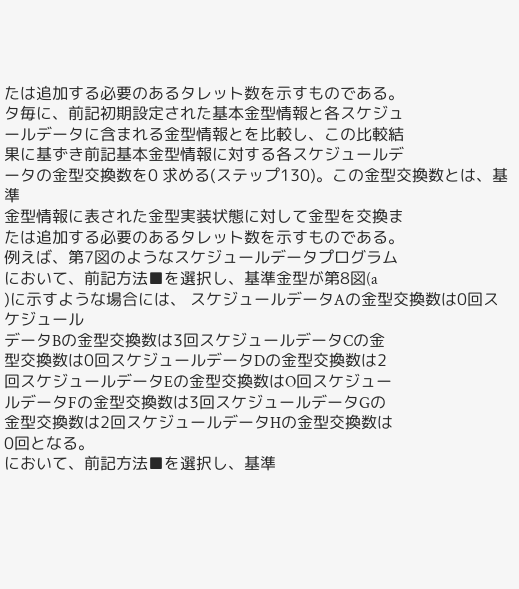たは追加する必要のあるタレット数を示すものである。
タ毎に、前記初期設定された基本金型情報と各スケジュ
ールデータに含まれる金型情報とを比較し、この比較結
果に基ずき前記基本金型情報に対する各スケジュールデ
ータの金型交換数を0 求める(ステップ130)。この金型交換数とは、基準
金型情報に表された金型実装状態に対して金型を交換ま
たは追加する必要のあるタレット数を示すものである。
例えば、第7図のようなスケジュールデータプログラム
において、前記方法■を選択し、基準金型が第8図(a
)に示すような場合には、 スケジュールデータAの金型交換数は0回スケジュール
データBの金型交換数は3回スケジュールデータCの金
型交換数は0回スケジュールデータDの金型交換数は2
回スケジュールデータEの金型交換数はO回スケジュー
ルデータFの金型交換数は3回スケジュールデータGの
金型交換数は2回スケジュールデータHの金型交換数は
0回となる。
において、前記方法■を選択し、基準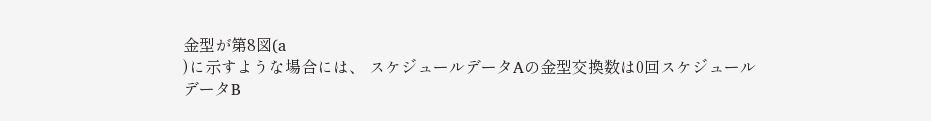金型が第8図(a
)に示すような場合には、 スケジュールデータAの金型交換数は0回スケジュール
データB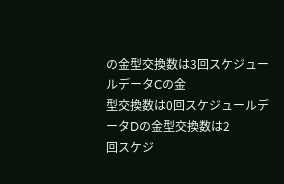の金型交換数は3回スケジュールデータCの金
型交換数は0回スケジュールデータDの金型交換数は2
回スケジ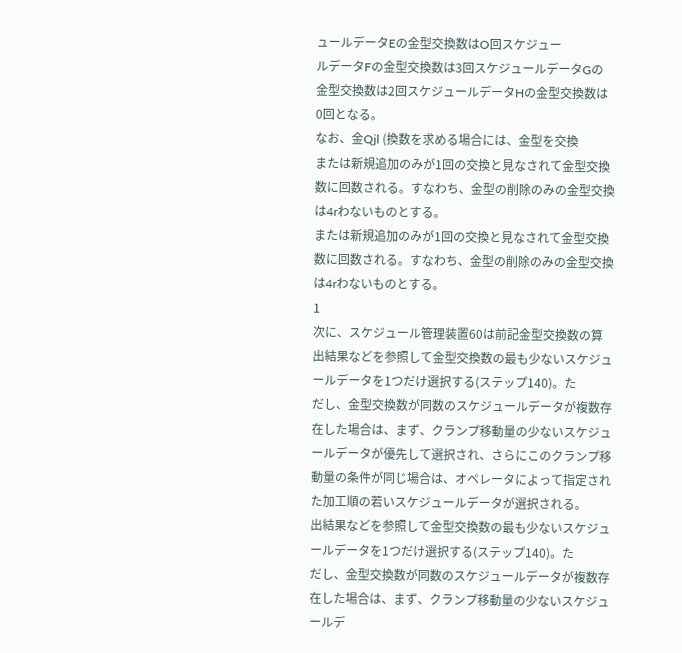ュールデータEの金型交換数はO回スケジュー
ルデータFの金型交換数は3回スケジュールデータGの
金型交換数は2回スケジュールデータHの金型交換数は
0回となる。
なお、金Qjl (換数を求める場合には、金型を交換
または新規追加のみが1回の交換と見なされて金型交換
数に回数される。すなわち、金型の削除のみの金型交換
は4rわないものとする。
または新規追加のみが1回の交換と見なされて金型交換
数に回数される。すなわち、金型の削除のみの金型交換
は4rわないものとする。
1
次に、スケジュール管理装置60は前記金型交換数の算
出結果などを参照して金型交換数の最も少ないスケジュ
ールデータを1つだけ選択する(ステップ140)。た
だし、金型交換数が同数のスケジュールデータが複数存
在した場合は、まず、クランプ移動量の少ないスケジュ
ールデータが優先して選択され、さらにこのクランプ移
動量の条件が同じ場合は、オペレータによって指定され
た加工順の若いスケジュールデータが選択される。
出結果などを参照して金型交換数の最も少ないスケジュ
ールデータを1つだけ選択する(ステップ140)。た
だし、金型交換数が同数のスケジュールデータが複数存
在した場合は、まず、クランプ移動量の少ないスケジュ
ールデ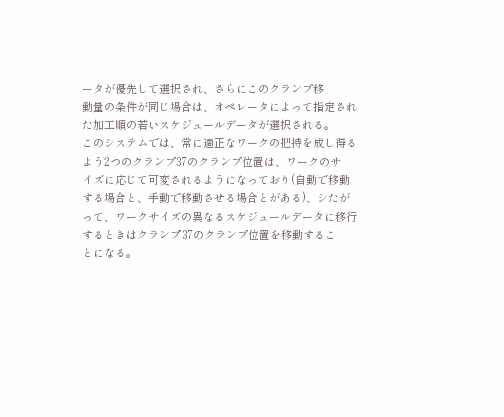ータが優先して選択され、さらにこのクランプ移
動量の条件が同じ場合は、オペレータによって指定され
た加工順の若いスケジュールデータが選択される。
このシステムでは、常に適正なワークの把持を成し得る
よう2つのクランプ37のクランプ位置は、ワークのサ
イズに応じて可変されるようになっており(自動で移動
する場合と、手動で移動させる場合とがある)、シたが
って、ワークサイズの異なるスケジュールデータに移行
するときはクランプ゛37のクランプ位置を移動するこ
とになる。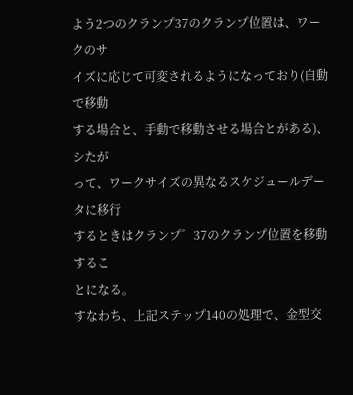よう2つのクランプ37のクランプ位置は、ワークのサ
イズに応じて可変されるようになっており(自動で移動
する場合と、手動で移動させる場合とがある)、シたが
って、ワークサイズの異なるスケジュールデータに移行
するときはクランプ゛37のクランプ位置を移動するこ
とになる。
すなわち、上記ステップ140の処理で、金型交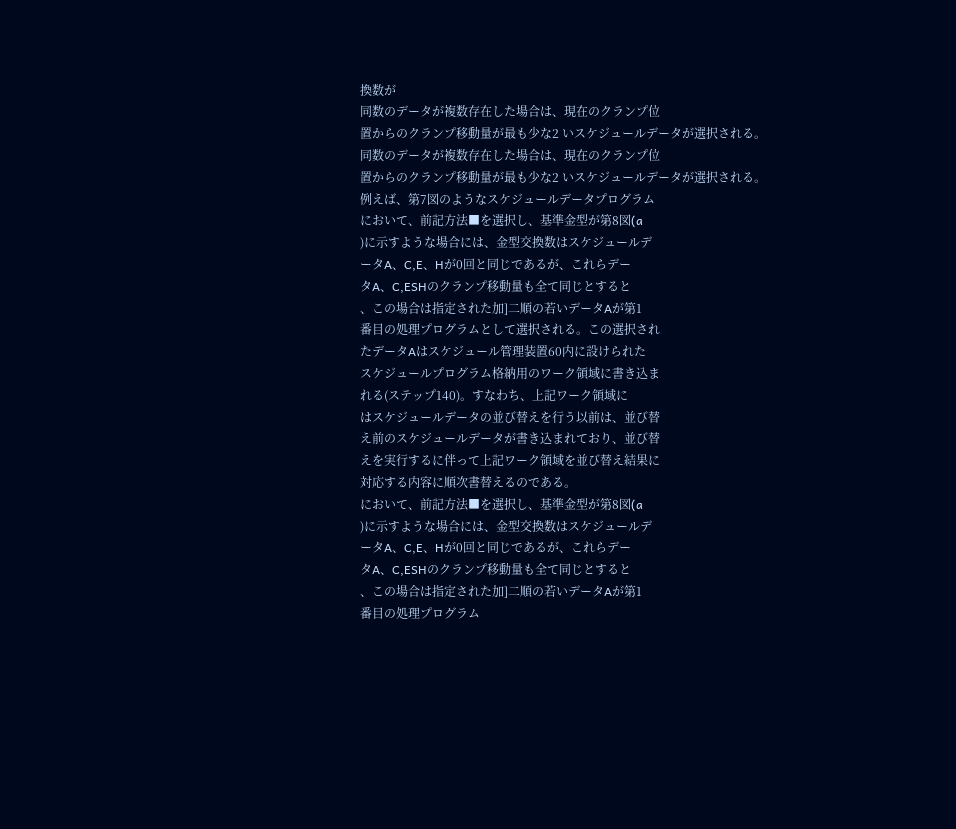換数が
同数のデータが複数存在した場合は、現在のクランプ位
置からのクランプ移動量が最も少な2 いスケジュールデータが選択される。
同数のデータが複数存在した場合は、現在のクランプ位
置からのクランプ移動量が最も少な2 いスケジュールデータが選択される。
例えば、第7図のようなスケジュールデータプログラム
において、前記方法■を選択し、基準金型が第8図(a
)に示すような場合には、金型交換数はスケジュールデ
ータA、C,E、Hが0回と同じであるが、これらデー
タA、C,ESHのクランプ移動量も全て同じとすると
、この場合は指定された加]二順の若いデータAが第1
番目の処理プログラムとして選択される。この選択され
たデータAはスケジュール管理装置60内に設けられた
スケジュールプログラム格納用のワーク領域に書き込ま
れる(ステップ140)。すなわち、上記ワーク領域に
はスケジュールデータの並び替えを行う以前は、並び替
え前のスケジュールデータが書き込まれており、並び替
えを実行するに伴って上記ワーク領域を並び替え結果に
対応する内容に順次書替えるのである。
において、前記方法■を選択し、基準金型が第8図(a
)に示すような場合には、金型交換数はスケジュールデ
ータA、C,E、Hが0回と同じであるが、これらデー
タA、C,ESHのクランプ移動量も全て同じとすると
、この場合は指定された加]二順の若いデータAが第1
番目の処理プログラム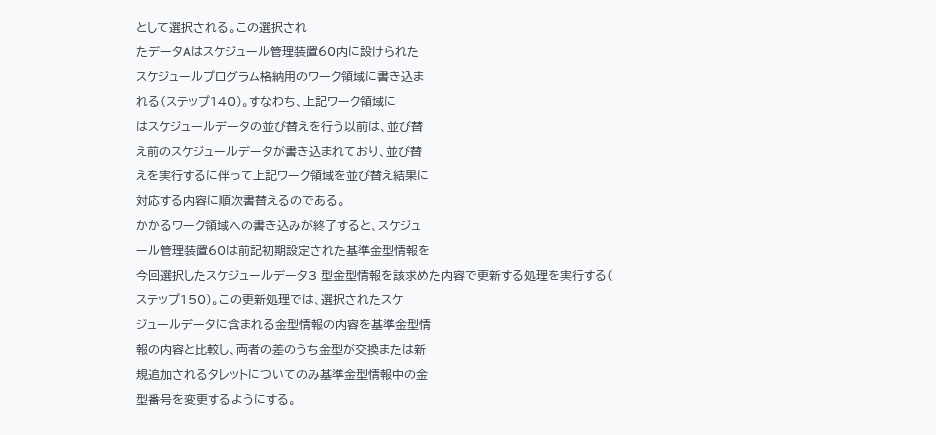として選択される。この選択され
たデータAはスケジュール管理装置60内に設けられた
スケジュールプログラム格納用のワーク領域に書き込ま
れる(ステップ140)。すなわち、上記ワーク領域に
はスケジュールデータの並び替えを行う以前は、並び替
え前のスケジュールデータが書き込まれており、並び替
えを実行するに伴って上記ワーク領域を並び替え結果に
対応する内容に順次書替えるのである。
かかるワーク領域への書き込みが終了すると、スケジュ
ール管理装置60は前記初期設定された基準金型情報を
今回選択したスケジュールデータ3 型金型情報を該求めた内容で更新する処理を実行する(
ステップ150)。この更新処理では、選択されたスケ
ジュールデータに含まれる金型情報の内容を基準金型情
報の内容と比較し、両者の差のうち金型が交換または新
規追加されるタレットについてのみ基準金型情報中の金
型番号を変更するようにする。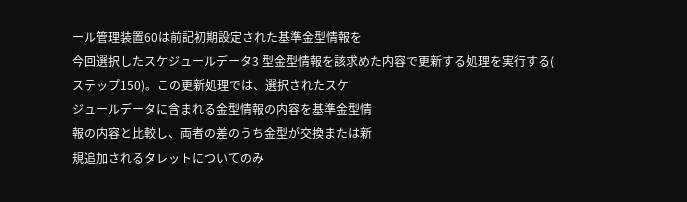ール管理装置60は前記初期設定された基準金型情報を
今回選択したスケジュールデータ3 型金型情報を該求めた内容で更新する処理を実行する(
ステップ150)。この更新処理では、選択されたスケ
ジュールデータに含まれる金型情報の内容を基準金型情
報の内容と比較し、両者の差のうち金型が交換または新
規追加されるタレットについてのみ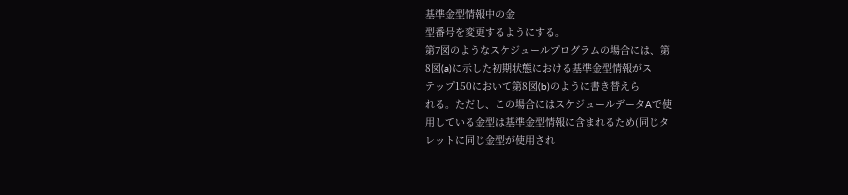基準金型情報中の金
型番号を変更するようにする。
第7図のようなスケジュールプログラムの場合には、第
8図(a)に示した初期状態における基準金型情報がス
テップ150において第8図(b)のように書き替えら
れる。ただし、この場合にはスケジュールデータAで使
用している金型は基準金型情報に含まれるため(同じタ
レットに同じ金型が使用され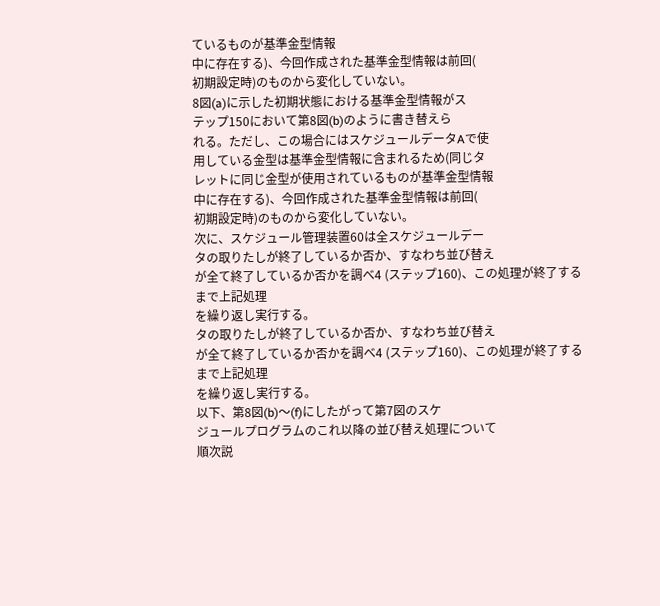ているものが基準金型情報
中に存在する)、今回作成された基準金型情報は前回(
初期設定時)のものから変化していない。
8図(a)に示した初期状態における基準金型情報がス
テップ150において第8図(b)のように書き替えら
れる。ただし、この場合にはスケジュールデータAで使
用している金型は基準金型情報に含まれるため(同じタ
レットに同じ金型が使用されているものが基準金型情報
中に存在する)、今回作成された基準金型情報は前回(
初期設定時)のものから変化していない。
次に、スケジュール管理装置60は全スケジュールデー
タの取りたしが終了しているか否か、すなわち並び替え
が全て終了しているか否かを調べ4 (ステップ160)、この処理が終了するまで上記処理
を繰り返し実行する。
タの取りたしが終了しているか否か、すなわち並び替え
が全て終了しているか否かを調べ4 (ステップ160)、この処理が終了するまで上記処理
を繰り返し実行する。
以下、第8図(b)〜(f)にしたがって第7図のスケ
ジュールプログラムのこれ以降の並び替え処理について
順次説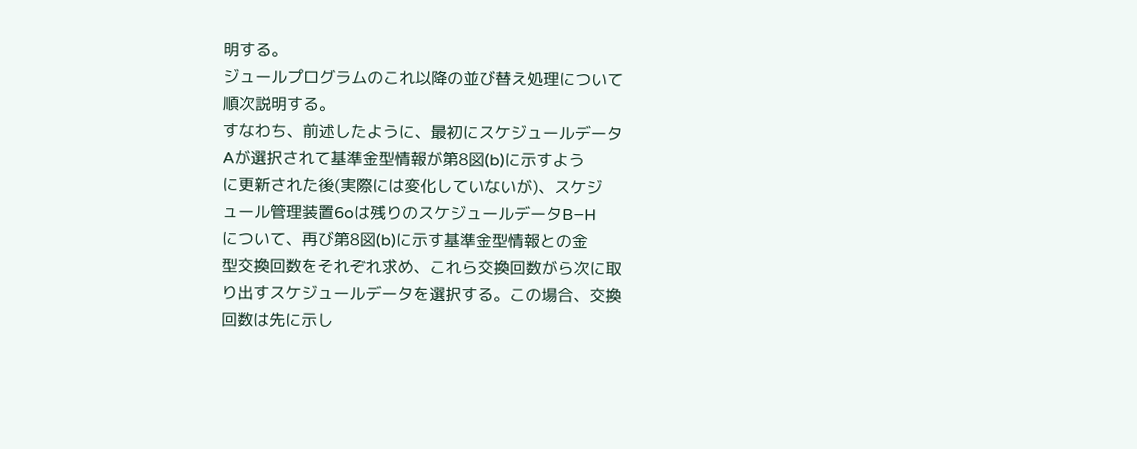明する。
ジュールプログラムのこれ以降の並び替え処理について
順次説明する。
すなわち、前述したように、最初にスケジュールデータ
Aが選択されて基準金型情報が第8図(b)に示すよう
に更新された後(実際には変化していないが)、スケジ
ュール管理装置6oは残りのスケジュールデータB−H
について、再び第8図(b)に示す基準金型情報との金
型交換回数をそれぞれ求め、これら交換回数がら次に取
り出すスケジュールデータを選択する。この場合、交換
回数は先に示し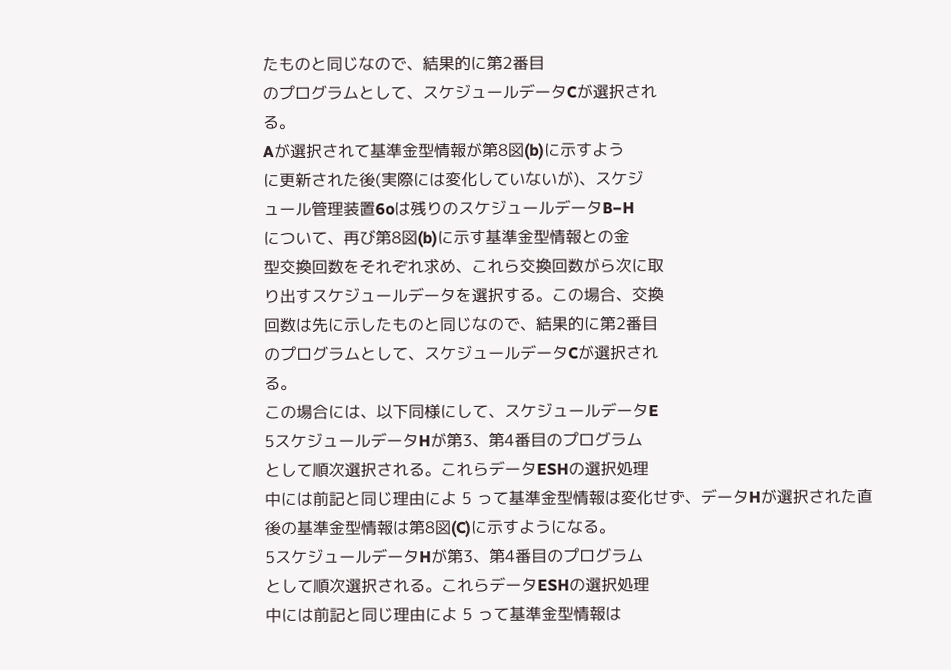たものと同じなので、結果的に第2番目
のプログラムとして、スケジュールデータCが選択され
る。
Aが選択されて基準金型情報が第8図(b)に示すよう
に更新された後(実際には変化していないが)、スケジ
ュール管理装置6oは残りのスケジュールデータB−H
について、再び第8図(b)に示す基準金型情報との金
型交換回数をそれぞれ求め、これら交換回数がら次に取
り出すスケジュールデータを選択する。この場合、交換
回数は先に示したものと同じなので、結果的に第2番目
のプログラムとして、スケジュールデータCが選択され
る。
この場合には、以下同様にして、スケジュールデータE
5スケジュールデータHが第3、第4番目のプログラム
として順次選択される。これらデータESHの選択処理
中には前記と同じ理由によ 5 って基準金型情報は変化せず、データHが選択された直
後の基準金型情報は第8図(C)に示すようになる。
5スケジュールデータHが第3、第4番目のプログラム
として順次選択される。これらデータESHの選択処理
中には前記と同じ理由によ 5 って基準金型情報は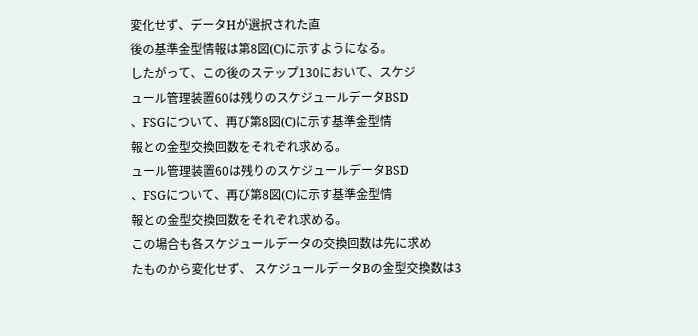変化せず、データHが選択された直
後の基準金型情報は第8図(C)に示すようになる。
したがって、この後のステップ130において、スケジ
ュール管理装置60は残りのスケジュールデータBSD
、FSGについて、再び第8図(C)に示す基準金型情
報との金型交換回数をそれぞれ求める。
ュール管理装置60は残りのスケジュールデータBSD
、FSGについて、再び第8図(C)に示す基準金型情
報との金型交換回数をそれぞれ求める。
この場合も各スケジュールデータの交換回数は先に求め
たものから変化せず、 スケジュールデータBの金型交換数は3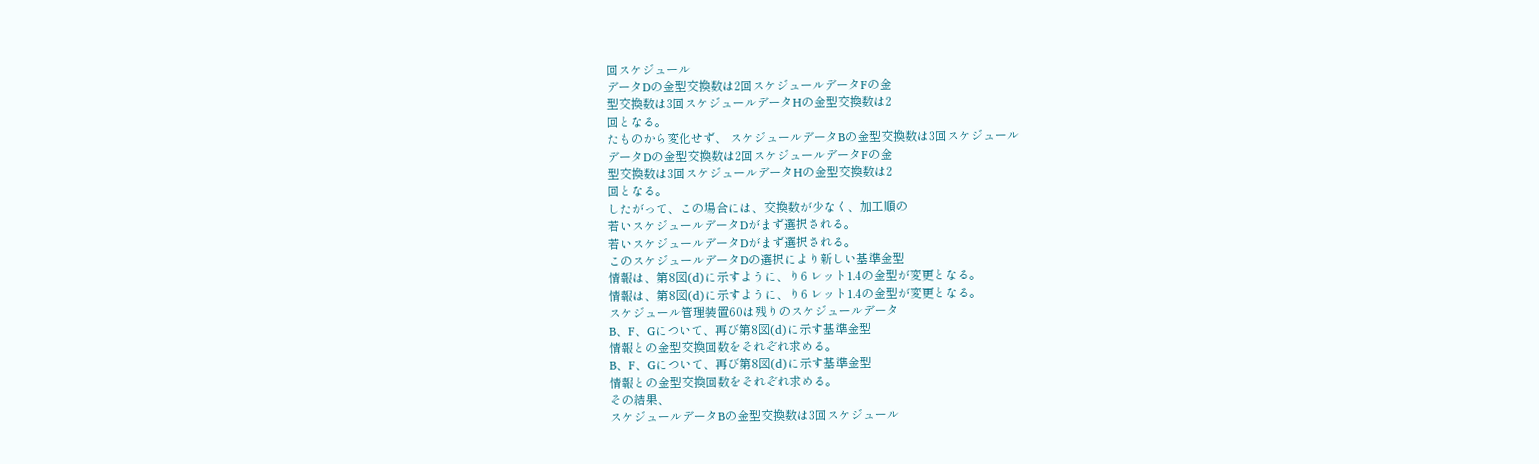回スケジュール
データDの金型交換数は2回スケジュールデータFの金
型交換数は3回スケジュールデータHの金型交換数は2
回となる。
たものから変化せず、 スケジュールデータBの金型交換数は3回スケジュール
データDの金型交換数は2回スケジュールデータFの金
型交換数は3回スケジュールデータHの金型交換数は2
回となる。
したがって、この場合には、交換数が少なく、加工順の
若いスケジュールデータDがまず選択される。
若いスケジュールデータDがまず選択される。
このスケジュールデータDの選択により新しい基準金型
情報は、第8図(d)に示すように、り6 レット1.4の金型が変更となる。
情報は、第8図(d)に示すように、り6 レット1.4の金型が変更となる。
スケジュール管理装置60は残りのスケジュールデータ
B、F、Gについて、再び第8図(d)に示す基準金型
情報との金型交換回数をそれぞれ求める。
B、F、Gについて、再び第8図(d)に示す基準金型
情報との金型交換回数をそれぞれ求める。
その結果、
スケジュールデータBの金型交換数は3回スケジュール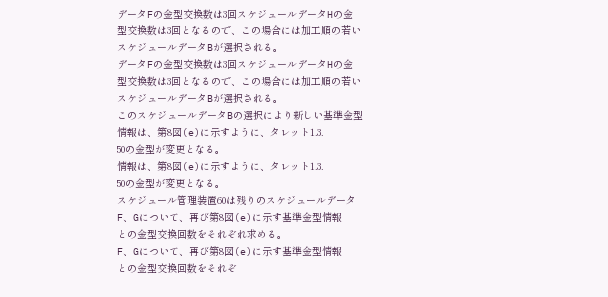データFの金型交換数は3回スケジュールデータHの金
型交換数は3回となるので、この場合には加工順の若い
スケジュールデータBが選択される。
データFの金型交換数は3回スケジュールデータHの金
型交換数は3回となるので、この場合には加工順の若い
スケジュールデータBが選択される。
このスケジュールデータBの選択により新しい基準金型
情報は、第8図(e)に示すように、タレット1.3.
50の金型が変更となる。
情報は、第8図(e)に示すように、タレット1.3.
50の金型が変更となる。
スケジュール管理装置60は残りのスケジュールデータ
F、Gについて、再び第8図(e)に示す基準金型情報
との金型交換回数をそれぞれ求める。
F、Gについて、再び第8図(e)に示す基準金型情報
との金型交換回数をそれぞ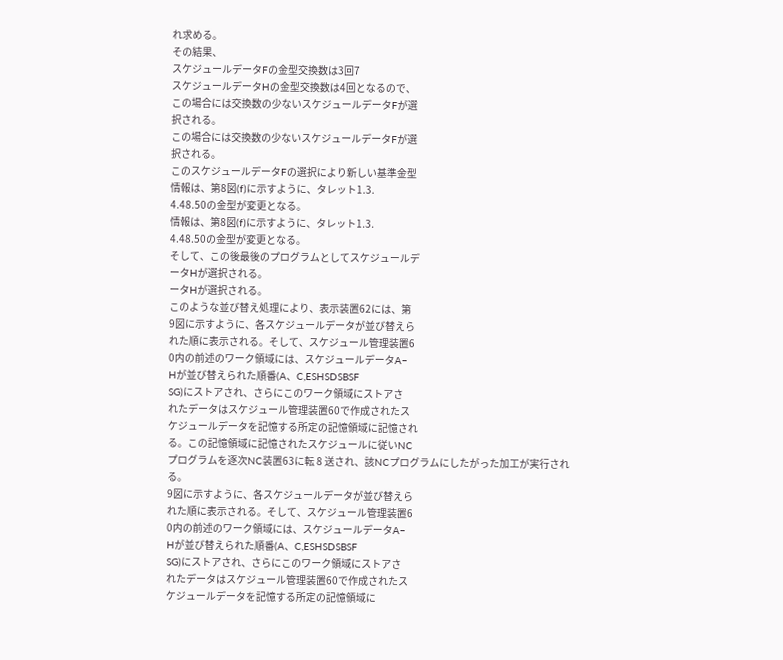れ求める。
その結果、
スケジュールデータFの金型交換数は3回7
スケジュールデータHの金型交換数は4回となるので、
この場合には交換数の少ないスケジュールデータFが選
択される。
この場合には交換数の少ないスケジュールデータFが選
択される。
このスケジュールデータFの選択により新しい基準金型
情報は、第8図(f)に示すように、タレット1.3.
4.48.50の金型が変更となる。
情報は、第8図(f)に示すように、タレット1.3.
4.48.50の金型が変更となる。
そして、この後最後のプログラムとしてスケジュールデ
ータHが選択される。
ータHが選択される。
このような並び替え処理により、表示装置62には、第
9図に示すように、各スケジュールデータが並び替えら
れた順に表示される。そして、スケジュール管理装置6
0内の前述のワーク領域には、スケジュールデータA−
Hが並び替えられた順番(A、C,ESHSDSBSF
SG)にストアされ、さらにこのワーク領域にストアさ
れたデータはスケジュール管理装置60で作成されたス
ケジュールデータを記憶する所定の記憶領域に記憶され
る。この記憶領域に記憶されたスケジュールに従いNC
プログラムを逐次NC装置63に転 8 送され、該NCプログラムにしたがった加工が実行され
る。
9図に示すように、各スケジュールデータが並び替えら
れた順に表示される。そして、スケジュール管理装置6
0内の前述のワーク領域には、スケジュールデータA−
Hが並び替えられた順番(A、C,ESHSDSBSF
SG)にストアされ、さらにこのワーク領域にストアさ
れたデータはスケジュール管理装置60で作成されたス
ケジュールデータを記憶する所定の記憶領域に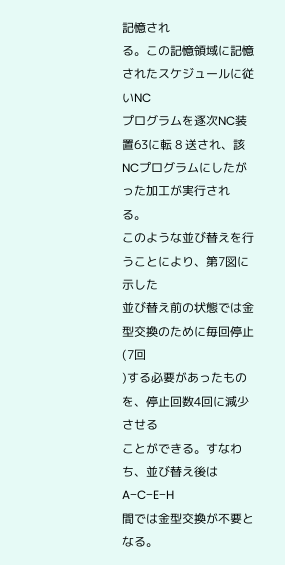記憶され
る。この記憶領域に記憶されたスケジュールに従いNC
プログラムを逐次NC装置63に転 8 送され、該NCプログラムにしたがった加工が実行され
る。
このような並び替えを行うことにより、第7図に示した
並び替え前の状態では金型交換のために毎回停止(7回
)する必要があったものを、停止回数4回に減少させる
ことができる。すなわち、並び替え後はA−C−E−H
間では金型交換が不要となる。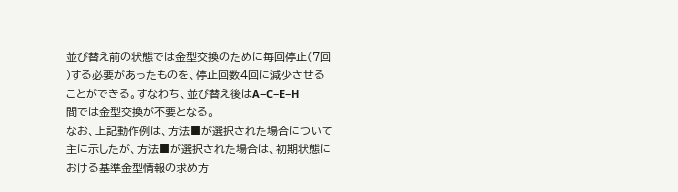並び替え前の状態では金型交換のために毎回停止(7回
)する必要があったものを、停止回数4回に減少させる
ことができる。すなわち、並び替え後はA−C−E−H
間では金型交換が不要となる。
なお、上記動作例は、方法■が選択された場合について
主に示したが、方法■が選択された場合は、初期状態に
おける基準金型情報の求め方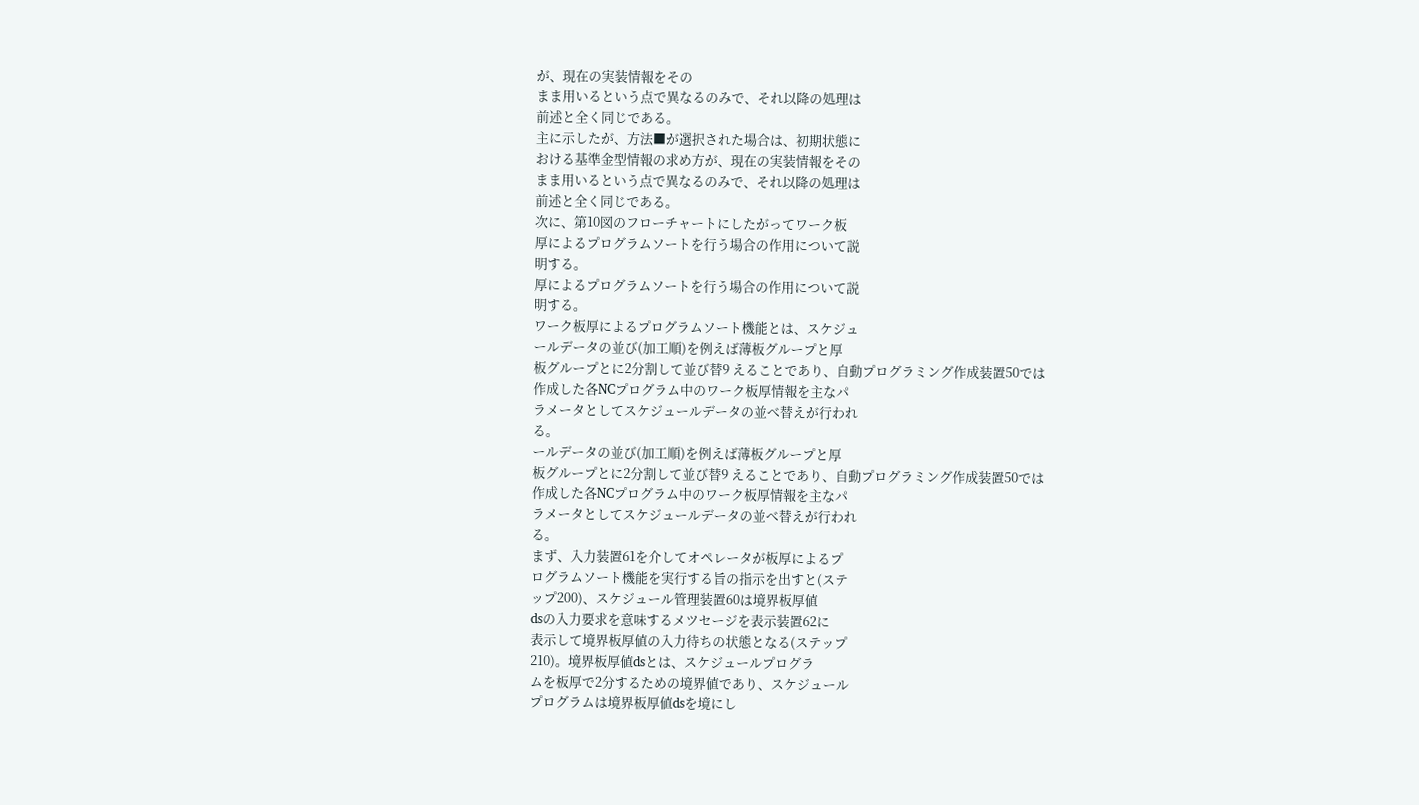が、現在の実装情報をその
まま用いるという点で異なるのみで、それ以降の処理は
前述と全く同じである。
主に示したが、方法■が選択された場合は、初期状態に
おける基準金型情報の求め方が、現在の実装情報をその
まま用いるという点で異なるのみで、それ以降の処理は
前述と全く同じである。
次に、第10図のフローチャートにしたがってワーク板
厚によるプログラムソートを行う場合の作用について説
明する。
厚によるプログラムソートを行う場合の作用について説
明する。
ワーク板厚によるプログラムソート機能とは、スケジュ
ールデータの並び(加工順)を例えば薄板グループと厚
板グループとに2分割して並び替9 えることであり、自動プログラミング作成装置50では
作成した各NCプログラム中のワーク板厚情報を主なパ
ラメータとしてスケジュールデータの並べ替えが行われ
る。
ールデータの並び(加工順)を例えば薄板グループと厚
板グループとに2分割して並び替9 えることであり、自動プログラミング作成装置50では
作成した各NCプログラム中のワーク板厚情報を主なパ
ラメータとしてスケジュールデータの並べ替えが行われ
る。
まず、入力装置61を介してオペレータが板厚によるプ
ログラムソート機能を実行する旨の指示を出すと(ステ
ップ200)、スケジュール管理装置60は境界板厚値
dsの入力要求を意味するメツセージを表示装置62に
表示して境界板厚値の入力待ちの状態となる(ステップ
210)。境界板厚値dsとは、スケジュールプログラ
ムを板厚で2分するための境界値であり、スケジュール
プログラムは境界板厚値dsを境にし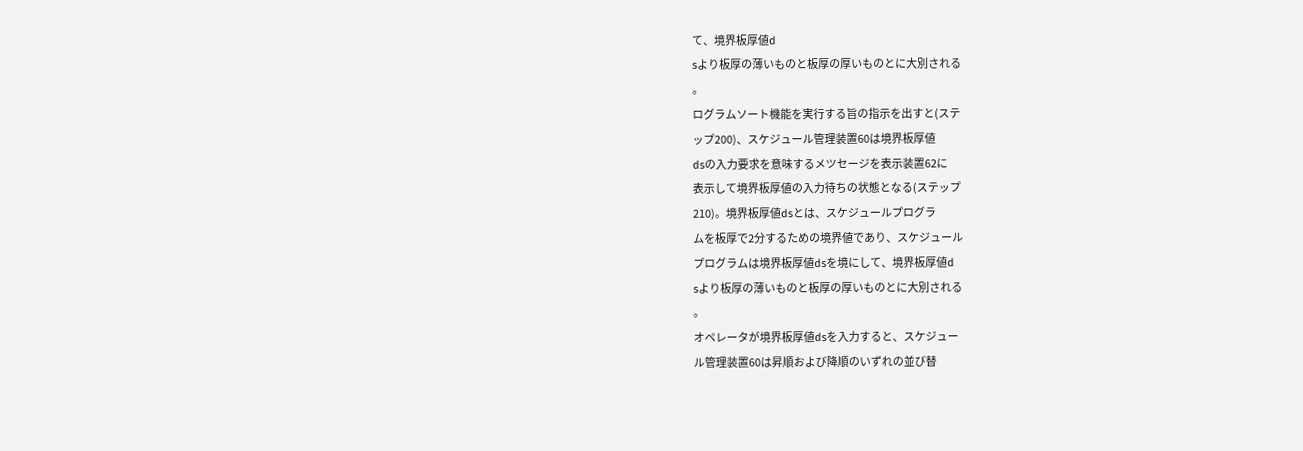て、境界板厚値d
sより板厚の薄いものと板厚の厚いものとに大別される
。
ログラムソート機能を実行する旨の指示を出すと(ステ
ップ200)、スケジュール管理装置60は境界板厚値
dsの入力要求を意味するメツセージを表示装置62に
表示して境界板厚値の入力待ちの状態となる(ステップ
210)。境界板厚値dsとは、スケジュールプログラ
ムを板厚で2分するための境界値であり、スケジュール
プログラムは境界板厚値dsを境にして、境界板厚値d
sより板厚の薄いものと板厚の厚いものとに大別される
。
オペレータが境界板厚値dsを入力すると、スケジュー
ル管理装置60は昇順および降順のいずれの並び替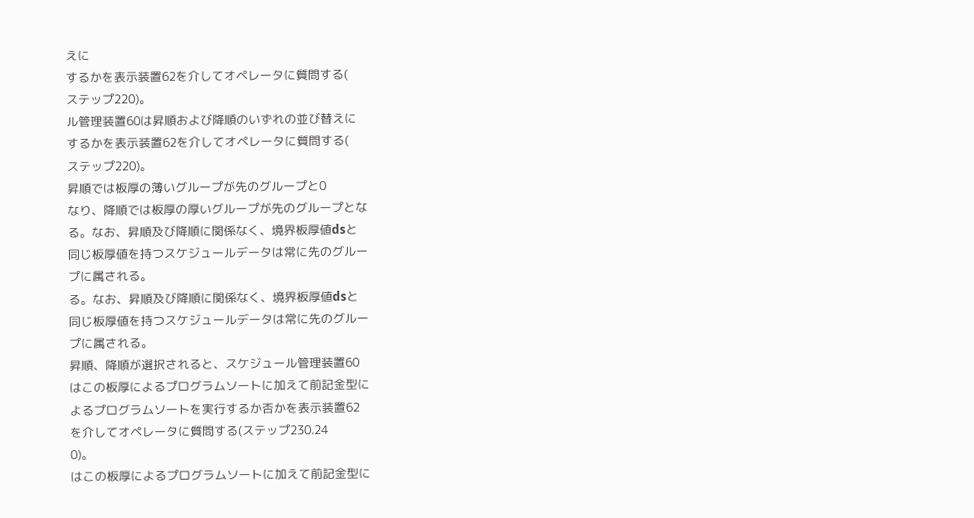えに
するかを表示装置62を介してオペレータに質問する(
ステップ220)。
ル管理装置60は昇順および降順のいずれの並び替えに
するかを表示装置62を介してオペレータに質問する(
ステップ220)。
昇順では板厚の薄いグループが先のグループと0
なり、降順では板厚の厚いグループが先のグループとな
る。なお、昇順及び降順に関係なく、境界板厚値dsと
同じ板厚値を持つスケジュールデータは常に先のグルー
プに属される。
る。なお、昇順及び降順に関係なく、境界板厚値dsと
同じ板厚値を持つスケジュールデータは常に先のグルー
プに属される。
昇順、降順が選択されると、スケジュール管理装置60
はこの板厚によるプログラムソートに加えて前記金型に
よるプログラムソートを実行するか否かを表示装置62
を介してオペレータに質問する(ステップ230.24
0)。
はこの板厚によるプログラムソートに加えて前記金型に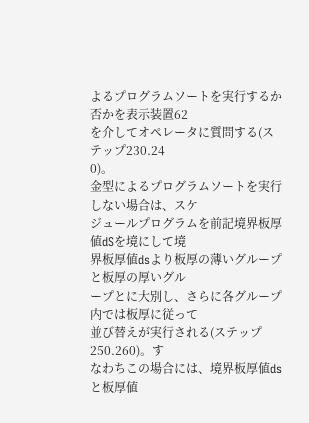よるプログラムソートを実行するか否かを表示装置62
を介してオペレータに質問する(ステップ230.24
0)。
金型によるプログラムソートを実行しない場合は、スケ
ジュールプログラムを前記境界板厚値dSを境にして境
界板厚値dsより板厚の薄いグループと板厚の厚いグル
ープとに大別し、さらに各グループ内では板厚に従って
並び替えが実行される(ステップ250.260)。す
なわちこの場合には、境界板厚値dsと板厚値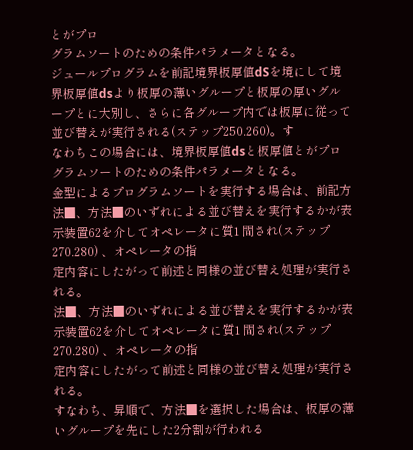とがプロ
グラムソートのための条件パラメータとなる。
ジュールプログラムを前記境界板厚値dSを境にして境
界板厚値dsより板厚の薄いグループと板厚の厚いグル
ープとに大別し、さらに各グループ内では板厚に従って
並び替えが実行される(ステップ250.260)。す
なわちこの場合には、境界板厚値dsと板厚値とがプロ
グラムソートのための条件パラメータとなる。
金型によるプログラムソートを実行する場合は、前記方
法■、方法■のいずれによる並び替えを実行するかが表
示装置62を介してオペレータに質1 間され(ステップ270.280) 、オペレータの指
定内容にしたがって前述と同様の並び替え処理が実行さ
れる。
法■、方法■のいずれによる並び替えを実行するかが表
示装置62を介してオペレータに質1 間され(ステップ270.280) 、オペレータの指
定内容にしたがって前述と同様の並び替え処理が実行さ
れる。
すなわち、昇順で、方法■を選択した場合は、板厚の薄
いグループを先にした2分割が行われる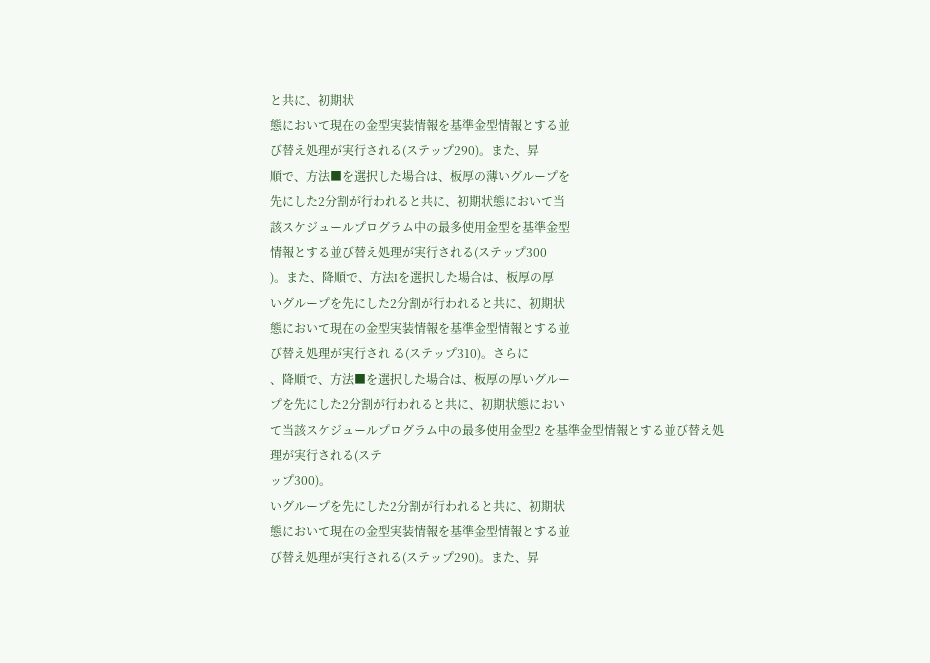と共に、初期状
態において現在の金型実装情報を基準金型情報とする並
び替え処理が実行される(ステップ290)。また、昇
順で、方法■を選択した場合は、板厚の薄いグループを
先にした2分割が行われると共に、初期状態において当
該スケジュールプログラム中の最多使用金型を基準金型
情報とする並び替え処理が実行される(ステップ300
)。また、降順で、方法Iを選択した場合は、板厚の厚
いグループを先にした2分割が行われると共に、初期状
態において現在の金型実装情報を基準金型情報とする並
び替え処理が実行され る(ステップ310)。さらに
、降順で、方法■を選択した場合は、板厚の厚いグルー
プを先にした2分割が行われると共に、初期状態におい
て当該スケジュールプログラム中の最多使用金型2 を基準金型情報とする並び替え処理が実行される(ステ
ップ300)。
いグループを先にした2分割が行われると共に、初期状
態において現在の金型実装情報を基準金型情報とする並
び替え処理が実行される(ステップ290)。また、昇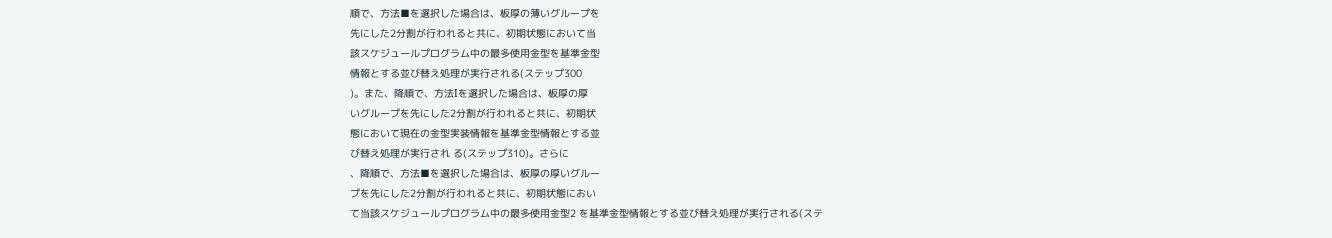順で、方法■を選択した場合は、板厚の薄いグループを
先にした2分割が行われると共に、初期状態において当
該スケジュールプログラム中の最多使用金型を基準金型
情報とする並び替え処理が実行される(ステップ300
)。また、降順で、方法Iを選択した場合は、板厚の厚
いグループを先にした2分割が行われると共に、初期状
態において現在の金型実装情報を基準金型情報とする並
び替え処理が実行され る(ステップ310)。さらに
、降順で、方法■を選択した場合は、板厚の厚いグルー
プを先にした2分割が行われると共に、初期状態におい
て当該スケジュールプログラム中の最多使用金型2 を基準金型情報とする並び替え処理が実行される(ステ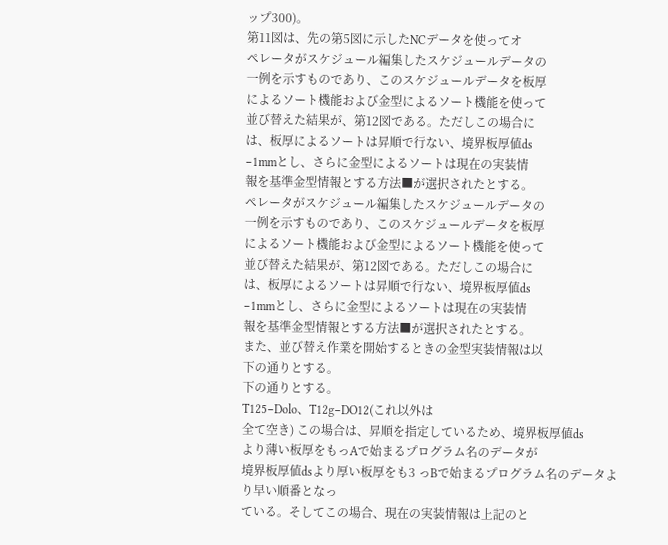ップ300)。
第11図は、先の第5図に示したNCデータを使ってオ
ペレータがスケジュール編集したスケジュールデータの
一例を示すものであり、このスケジュールデータを板厚
によるソート機能および金型によるソート機能を使って
並び替えた結果が、第12図である。ただしこの場合に
は、板厚によるソートは昇順で行ない、境界板厚値ds
−1mmとし、さらに金型によるソートは現在の実装情
報を基準金型情報とする方法■が選択されたとする。
ペレータがスケジュール編集したスケジュールデータの
一例を示すものであり、このスケジュールデータを板厚
によるソート機能および金型によるソート機能を使って
並び替えた結果が、第12図である。ただしこの場合に
は、板厚によるソートは昇順で行ない、境界板厚値ds
−1mmとし、さらに金型によるソートは現在の実装情
報を基準金型情報とする方法■が選択されたとする。
また、並び替え作業を開始するときの金型実装情報は以
下の通りとする。
下の通りとする。
T125−Dolo、T12g−DO12(これ以外は
全て空き) この場合は、昇順を指定しているため、境界板厚値ds
より薄い板厚をもっAで始まるプログラム名のデータが
境界板厚値dsより厚い板厚をも3 っBで始まるプログラム名のデータより早い順番となっ
ている。そしてこの場合、現在の実装情報は上記のと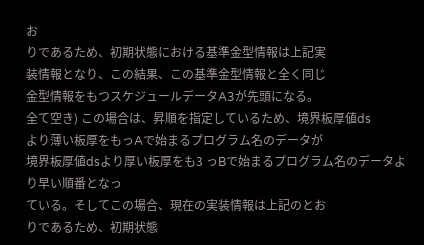お
りであるため、初期状態における基準金型情報は上記実
装情報となり、この結果、この基準金型情報と全く同じ
金型情報をもつスケジュールデータA3が先頭になる。
全て空き) この場合は、昇順を指定しているため、境界板厚値ds
より薄い板厚をもっAで始まるプログラム名のデータが
境界板厚値dsより厚い板厚をも3 っBで始まるプログラム名のデータより早い順番となっ
ている。そしてこの場合、現在の実装情報は上記のとお
りであるため、初期状態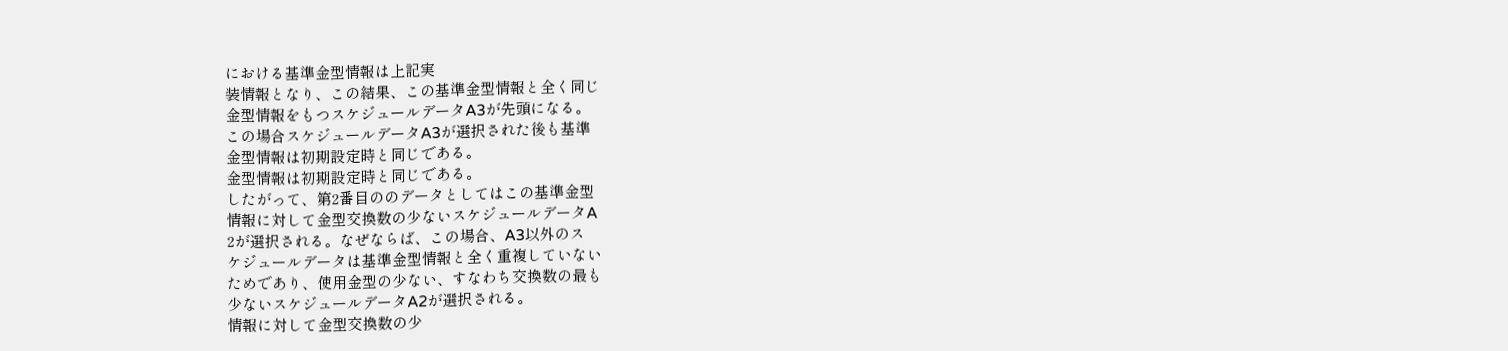における基準金型情報は上記実
装情報となり、この結果、この基準金型情報と全く同じ
金型情報をもつスケジュールデータA3が先頭になる。
この場合スケジュールデータA3が選択された後も基準
金型情報は初期設定時と同じである。
金型情報は初期設定時と同じである。
したがって、第2番目ののデータとしてはこの基準金型
情報に対して金型交換数の少ないスケジュールデータA
2が選択される。なぜならば、この場合、A3以外のス
ケジュールデータは基準金型情報と全く重複していない
ためであり、使用金型の少ない、すなわち交換数の最も
少ないスケジュールデータA2が選択される。
情報に対して金型交換数の少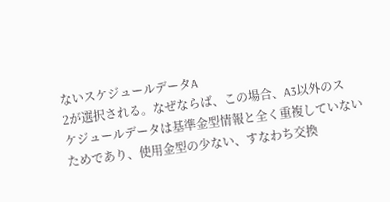ないスケジュールデータA
2が選択される。なぜならば、この場合、A3以外のス
ケジュールデータは基準金型情報と全く重複していない
ためであり、使用金型の少ない、すなわち交換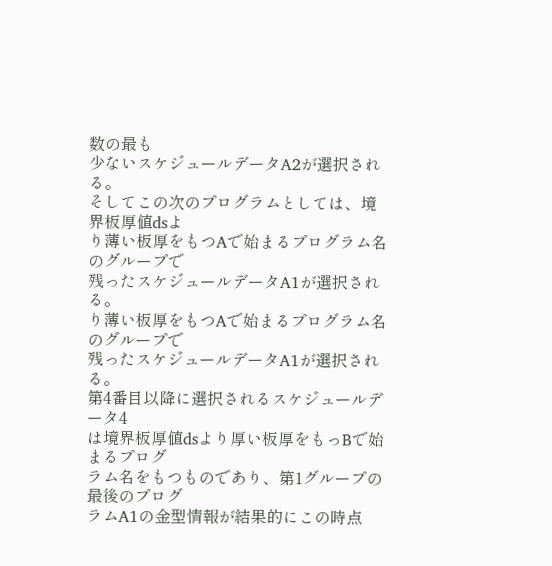数の最も
少ないスケジュールデータA2が選択される。
そしてこの次のプログラムとしては、境界板厚値dsよ
り薄い板厚をもつAで始まるプログラム名のグループで
残ったスケジュールデータA1が選択される。
り薄い板厚をもつAで始まるプログラム名のグループで
残ったスケジュールデータA1が選択される。
第4番目以降に選択されるスケジュールデータ4
は境界板厚値dsより厚い板厚をもっBで始まるプログ
ラム名をもつものであり、第1グループの最後のプログ
ラムA1の金型情報が結果的にこの時点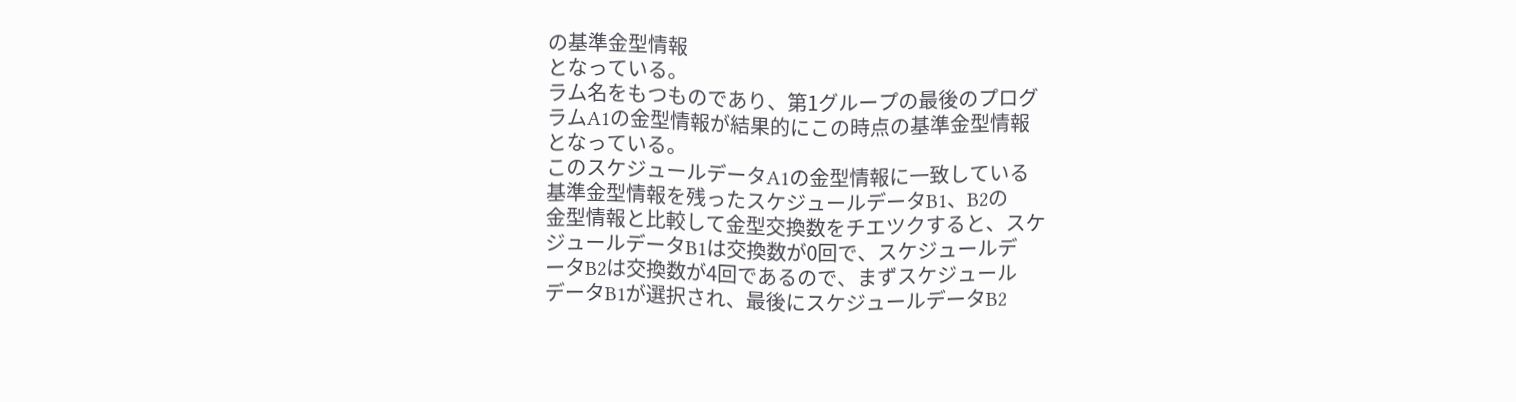の基準金型情報
となっている。
ラム名をもつものであり、第1グループの最後のプログ
ラムA1の金型情報が結果的にこの時点の基準金型情報
となっている。
このスケジュールデータA1の金型情報に一致している
基準金型情報を残ったスケジュールデータB1、B2の
金型情報と比較して金型交換数をチエツクすると、スケ
ジュールデータB1は交換数が0回で、スケジュールデ
ータB2は交換数が4回であるので、まずスケジュール
データB1が選択され、最後にスケジュールデータB2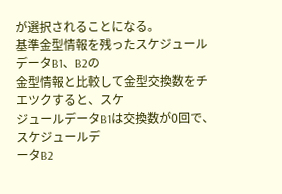が選択されることになる。
基準金型情報を残ったスケジュールデータB1、B2の
金型情報と比較して金型交換数をチエツクすると、スケ
ジュールデータB1は交換数が0回で、スケジュールデ
ータB2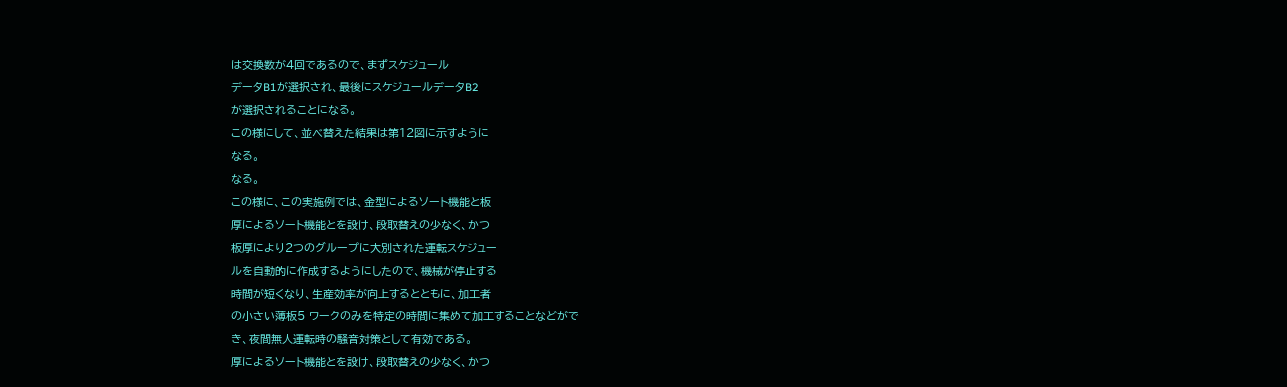は交換数が4回であるので、まずスケジュール
データB1が選択され、最後にスケジュールデータB2
が選択されることになる。
この様にして、並べ替えた結果は第12図に示すように
なる。
なる。
この様に、この実施例では、金型によるソート機能と板
厚によるソート機能とを設け、段取替えの少なく、かつ
板厚により2つのグループに大別された運転スケジュー
ルを自動的に作成するようにしたので、機械が停止する
時間が短くなり、生産効率が向上するとともに、加工者
の小さい薄板5 ワークのみを特定の時間に集めて加工することなどがで
き、夜間無人運転時の騒音対策として有効である。
厚によるソート機能とを設け、段取替えの少なく、かつ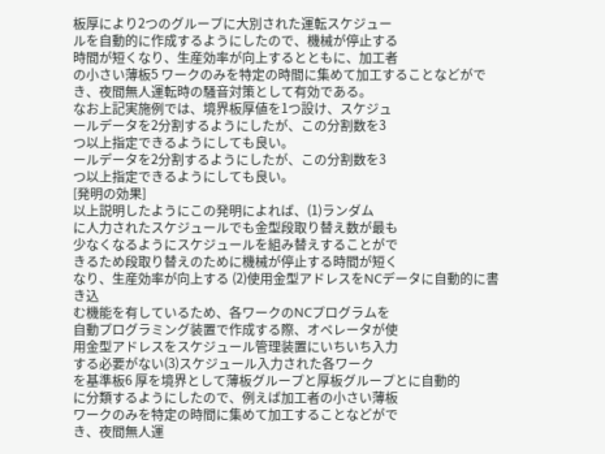板厚により2つのグループに大別された運転スケジュー
ルを自動的に作成するようにしたので、機械が停止する
時間が短くなり、生産効率が向上するとともに、加工者
の小さい薄板5 ワークのみを特定の時間に集めて加工することなどがで
き、夜間無人運転時の騒音対策として有効である。
なお上記実施例では、境界板厚値を1つ設け、スケジュ
ールデータを2分割するようにしたが、この分割数を3
つ以上指定できるようにしても良い。
ールデータを2分割するようにしたが、この分割数を3
つ以上指定できるようにしても良い。
[発明の効果]
以上説明したようにこの発明によれば、(1)ランダム
に人力されたスケジュールでも金型段取り替え数が最も
少なくなるようにスケジュールを組み替えすることがで
きるため段取り替えのために機械が停止する時間が短く
なり、生産効率が向上する (2)使用金型アドレスをNCデータに自動的に書き込
む機能を有しているため、各ワークのNCプログラムを
自動プログラミング装置で作成する際、オペレータが使
用金型アドレスをスケジュール管理装置にいちいち入力
する必要がない(3)スケジュール入力された各ワーク
を基準板6 厚を境界として薄板グループと厚板グループとに自動的
に分類するようにしたので、例えば加工者の小さい薄板
ワークのみを特定の時間に集めて加工することなどがで
き、夜間無人運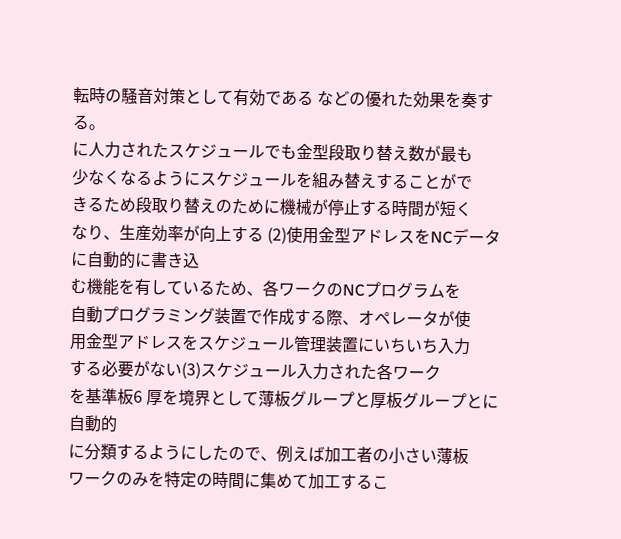転時の騒音対策として有効である などの優れた効果を奏する。
に人力されたスケジュールでも金型段取り替え数が最も
少なくなるようにスケジュールを組み替えすることがで
きるため段取り替えのために機械が停止する時間が短く
なり、生産効率が向上する (2)使用金型アドレスをNCデータに自動的に書き込
む機能を有しているため、各ワークのNCプログラムを
自動プログラミング装置で作成する際、オペレータが使
用金型アドレスをスケジュール管理装置にいちいち入力
する必要がない(3)スケジュール入力された各ワーク
を基準板6 厚を境界として薄板グループと厚板グループとに自動的
に分類するようにしたので、例えば加工者の小さい薄板
ワークのみを特定の時間に集めて加工するこ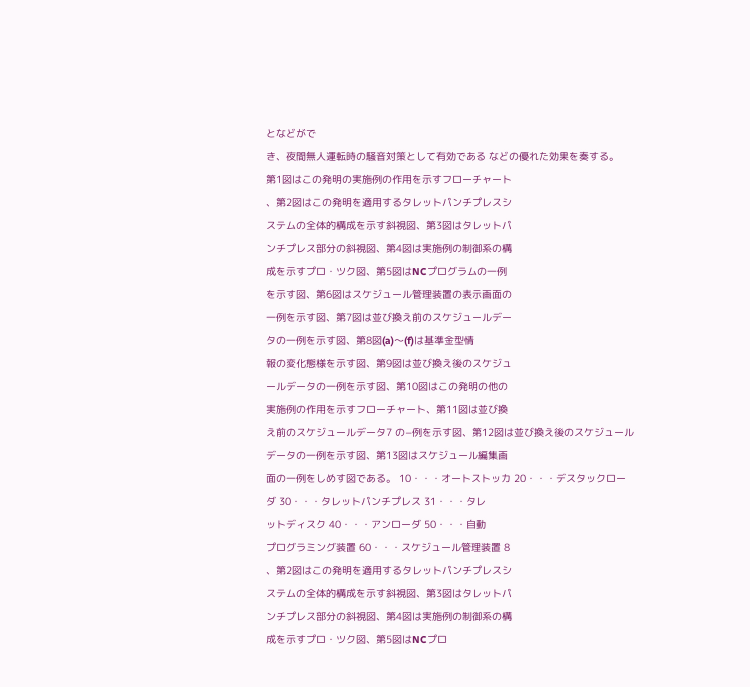となどがで
き、夜間無人運転時の騒音対策として有効である などの優れた効果を奏する。
第1図はこの発明の実施例の作用を示すフローチャート
、第2図はこの発明を適用するタレットパンチプレスシ
ステムの全体的構成を示す斜視図、第3図はタレットパ
ンチプレス部分の斜視図、第4図は実施例の制御系の構
成を示すプロ・ツク図、第5図はNCプログラムの一例
を示す図、第6図はスケジュール管理装置の表示画面の
一例を示す図、第7図は並び換え前のスケジュールデー
タの一例を示す図、第8図(a)〜(f)は基準金型情
報の変化態様を示す図、第9図は並び換え後のスケジュ
ールデータの一例を示す図、第10図はこの発明の他の
実施例の作用を示すフローチャート、第11図は並び換
え前のスケジュールデータ7 の−例を示す図、第12図は並び換え後のスケジュール
データの一例を示す図、第13図はスケジュール編集画
面の一例をしめす図である。 10・・・オートストッカ 20・・・デスタックロー
ダ 30・・・タレットパンチプレス 31・・・タレ
ットディスク 40・・・アンローダ 50・・・自動
プログラミング装置 60・・・スケジュール管理装置 8
、第2図はこの発明を適用するタレットパンチプレスシ
ステムの全体的構成を示す斜視図、第3図はタレットパ
ンチプレス部分の斜視図、第4図は実施例の制御系の構
成を示すプロ・ツク図、第5図はNCプロ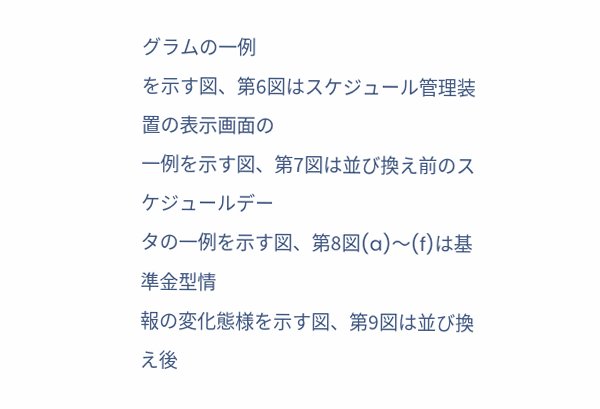グラムの一例
を示す図、第6図はスケジュール管理装置の表示画面の
一例を示す図、第7図は並び換え前のスケジュールデー
タの一例を示す図、第8図(a)〜(f)は基準金型情
報の変化態様を示す図、第9図は並び換え後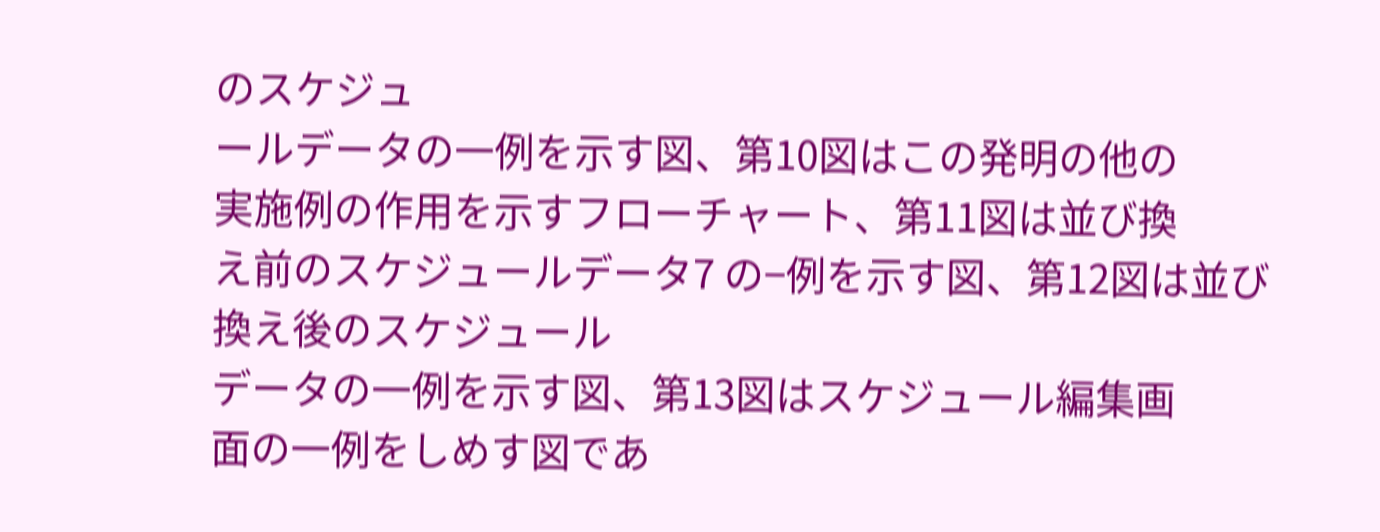のスケジュ
ールデータの一例を示す図、第10図はこの発明の他の
実施例の作用を示すフローチャート、第11図は並び換
え前のスケジュールデータ7 の−例を示す図、第12図は並び換え後のスケジュール
データの一例を示す図、第13図はスケジュール編集画
面の一例をしめす図であ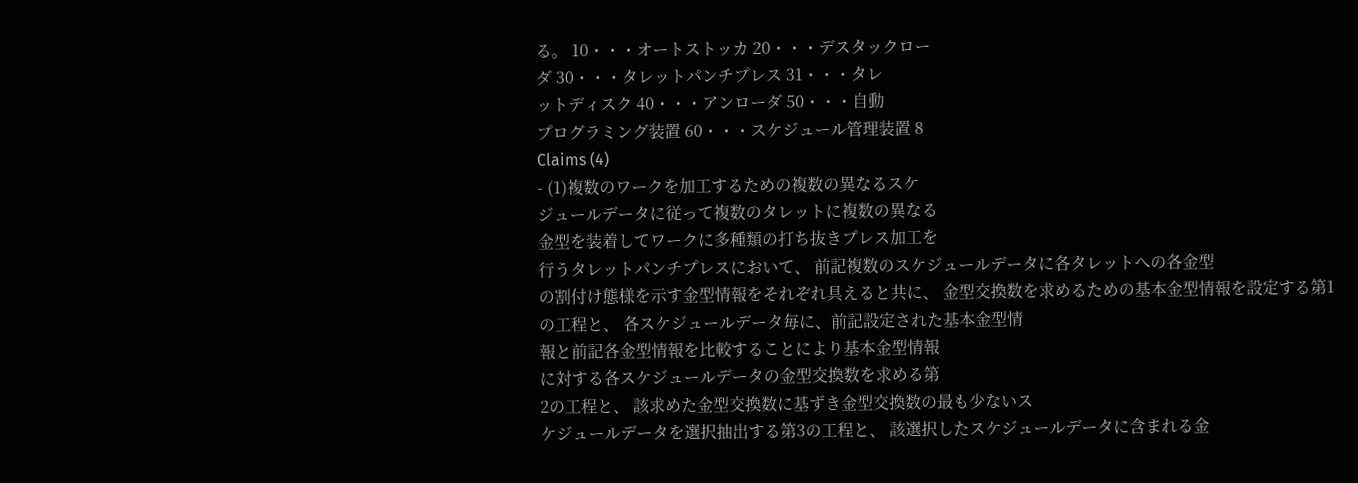る。 10・・・オートストッカ 20・・・デスタックロー
ダ 30・・・タレットパンチプレス 31・・・タレ
ットディスク 40・・・アンローダ 50・・・自動
プログラミング装置 60・・・スケジュール管理装置 8
Claims (4)
- (1)複数のワークを加工するための複数の異なるスケ
ジュールデータに従って複数のタレットに複数の異なる
金型を装着してワークに多種類の打ち抜きプレス加工を
行うタレットパンチプレスにおいて、 前記複数のスケジュールデータに各タレットへの各金型
の割付け態様を示す金型情報をそれぞれ具えると共に、 金型交換数を求めるための基本金型情報を設定する第1
の工程と、 各スケジュールデータ毎に、前記設定された基本金型情
報と前記各金型情報を比較することにより基本金型情報
に対する各スケジュールデータの金型交換数を求める第
2の工程と、 該求めた金型交換数に基ずき金型交換数の最も少ないス
ケジュールデータを選択抽出する第3の工程と、 該選択したスケジュールデータに含まれる金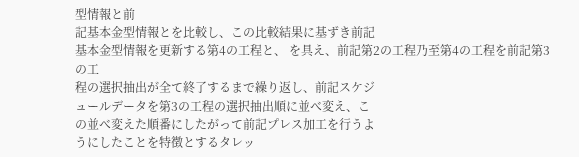型情報と前
記基本金型情報とを比較し、この比較結果に基ずき前記
基本金型情報を更新する第4の工程と、 を具え、前記第2の工程乃至第4の工程を前記第3の工
程の選択抽出が全て終了するまで繰り返し、前記スケジ
ュールデータを第3の工程の選択抽出順に並べ変え、こ
の並べ変えた順番にしたがって前記プレス加工を行うよ
うにしたことを特徴とするタレッ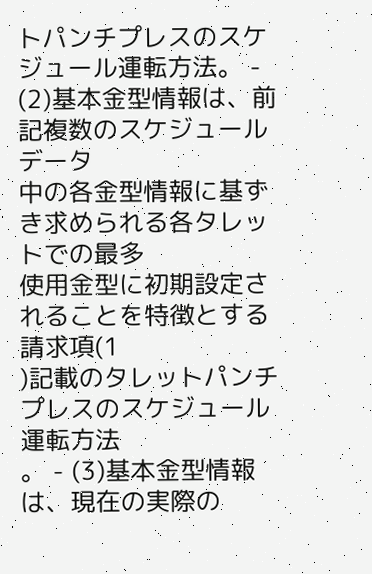トパンチプレスのスケ
ジュール運転方法。 - (2)基本金型情報は、前記複数のスケジュールデータ
中の各金型情報に基ずき求められる各タレットでの最多
使用金型に初期設定されることを特徴とする請求項(1
)記載のタレットパンチプレスのスケジュール運転方法
。 - (3)基本金型情報は、現在の実際の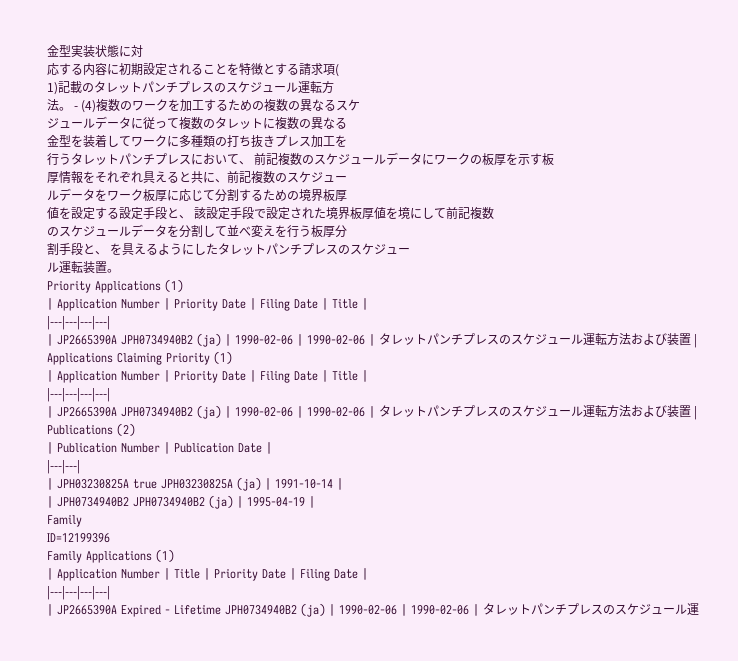金型実装状態に対
応する内容に初期設定されることを特徴とする請求項(
1)記載のタレットパンチプレスのスケジュール運転方
法。 - (4)複数のワークを加工するための複数の異なるスケ
ジュールデータに従って複数のタレットに複数の異なる
金型を装着してワークに多種類の打ち抜きプレス加工を
行うタレットパンチプレスにおいて、 前記複数のスケジュールデータにワークの板厚を示す板
厚情報をそれぞれ具えると共に、前記複数のスケジュー
ルデータをワーク板厚に応じて分割するための境界板厚
値を設定する設定手段と、 該設定手段で設定された境界板厚値を境にして前記複数
のスケジュールデータを分割して並べ変えを行う板厚分
割手段と、 を具えるようにしたタレットパンチプレスのスケジュー
ル運転装置。
Priority Applications (1)
| Application Number | Priority Date | Filing Date | Title |
|---|---|---|---|
| JP2665390A JPH0734940B2 (ja) | 1990-02-06 | 1990-02-06 | タレットパンチプレスのスケジュール運転方法および装置 |
Applications Claiming Priority (1)
| Application Number | Priority Date | Filing Date | Title |
|---|---|---|---|
| JP2665390A JPH0734940B2 (ja) | 1990-02-06 | 1990-02-06 | タレットパンチプレスのスケジュール運転方法および装置 |
Publications (2)
| Publication Number | Publication Date |
|---|---|
| JPH03230825A true JPH03230825A (ja) | 1991-10-14 |
| JPH0734940B2 JPH0734940B2 (ja) | 1995-04-19 |
Family
ID=12199396
Family Applications (1)
| Application Number | Title | Priority Date | Filing Date |
|---|---|---|---|
| JP2665390A Expired - Lifetime JPH0734940B2 (ja) | 1990-02-06 | 1990-02-06 | タレットパンチプレスのスケジュール運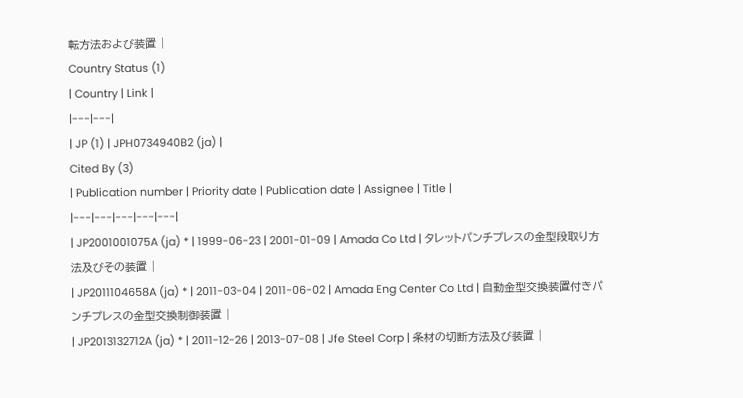転方法および装置 |
Country Status (1)
| Country | Link |
|---|---|
| JP (1) | JPH0734940B2 (ja) |
Cited By (3)
| Publication number | Priority date | Publication date | Assignee | Title |
|---|---|---|---|---|
| JP2001001075A (ja) * | 1999-06-23 | 2001-01-09 | Amada Co Ltd | タレットパンチプレスの金型段取り方法及びその装置 |
| JP2011104658A (ja) * | 2011-03-04 | 2011-06-02 | Amada Eng Center Co Ltd | 自動金型交換装置付きパンチプレスの金型交換制御装置 |
| JP2013132712A (ja) * | 2011-12-26 | 2013-07-08 | Jfe Steel Corp | 条材の切断方法及び装置 |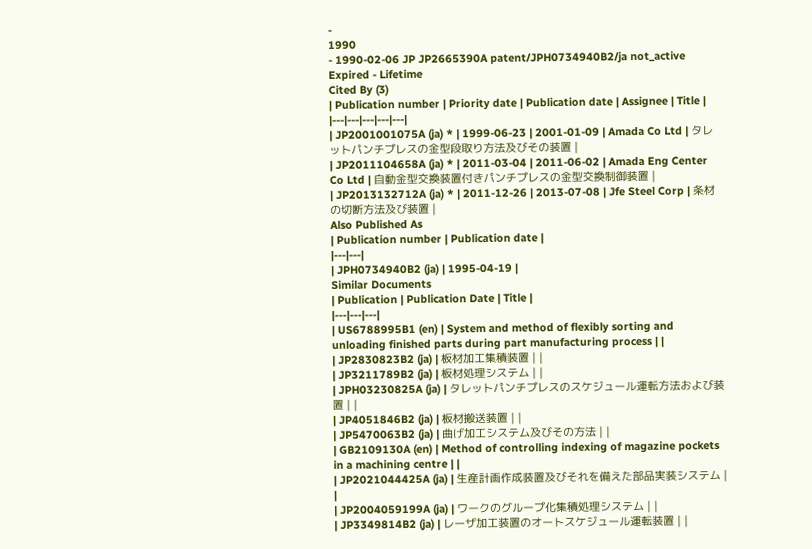-
1990
- 1990-02-06 JP JP2665390A patent/JPH0734940B2/ja not_active Expired - Lifetime
Cited By (3)
| Publication number | Priority date | Publication date | Assignee | Title |
|---|---|---|---|---|
| JP2001001075A (ja) * | 1999-06-23 | 2001-01-09 | Amada Co Ltd | タレットパンチプレスの金型段取り方法及びその装置 |
| JP2011104658A (ja) * | 2011-03-04 | 2011-06-02 | Amada Eng Center Co Ltd | 自動金型交換装置付きパンチプレスの金型交換制御装置 |
| JP2013132712A (ja) * | 2011-12-26 | 2013-07-08 | Jfe Steel Corp | 条材の切断方法及び装置 |
Also Published As
| Publication number | Publication date |
|---|---|
| JPH0734940B2 (ja) | 1995-04-19 |
Similar Documents
| Publication | Publication Date | Title |
|---|---|---|
| US6788995B1 (en) | System and method of flexibly sorting and unloading finished parts during part manufacturing process | |
| JP2830823B2 (ja) | 板材加工集積装置 | |
| JP3211789B2 (ja) | 板材処理システム | |
| JPH03230825A (ja) | タレットパンチプレスのスケジュール運転方法および装置 | |
| JP4051846B2 (ja) | 板材搬送装置 | |
| JP5470063B2 (ja) | 曲げ加工システム及びその方法 | |
| GB2109130A (en) | Method of controlling indexing of magazine pockets in a machining centre | |
| JP2021044425A (ja) | 生産計画作成装置及びそれを備えた部品実装システム | |
| JP2004059199A (ja) | ワークのグループ化集積処理システム | |
| JP3349814B2 (ja) | レーザ加工装置のオートスケジュール運転装置 | |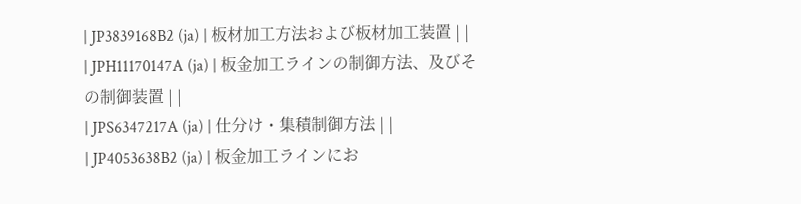| JP3839168B2 (ja) | 板材加工方法および板材加工装置 | |
| JPH11170147A (ja) | 板金加工ラインの制御方法、及びその制御装置 | |
| JPS6347217A (ja) | 仕分け・集積制御方法 | |
| JP4053638B2 (ja) | 板金加工ラインにお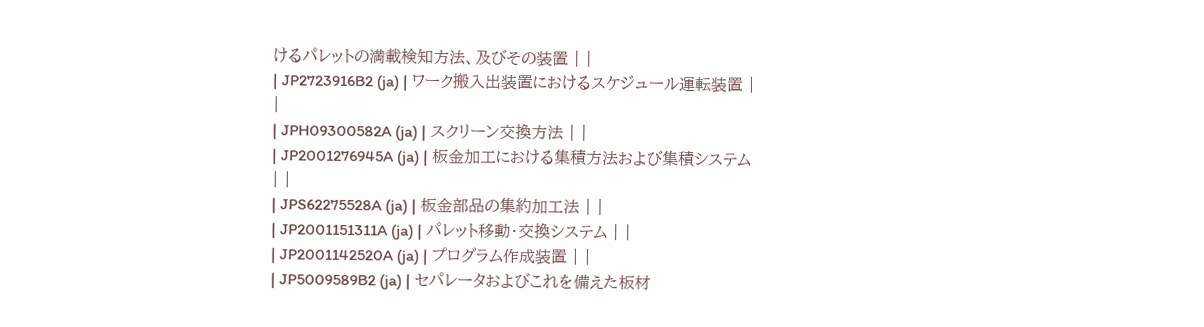けるパレットの満載検知方法、及びその装置 | |
| JP2723916B2 (ja) | ワーク搬入出装置におけるスケジュール運転装置 | |
| JPH09300582A (ja) | スクリーン交換方法 | |
| JP2001276945A (ja) | 板金加工における集積方法および集積システム | |
| JPS62275528A (ja) | 板金部品の集約加工法 | |
| JP2001151311A (ja) | パレット移動・交換システム | |
| JP2001142520A (ja) | プログラム作成装置 | |
| JP5009589B2 (ja) | セパレータおよびこれを備えた板材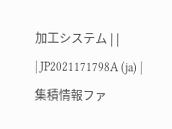加工システム | |
| JP2021171798A (ja) | 集積情報ファ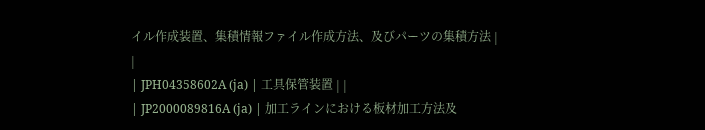イル作成装置、集積情報ファイル作成方法、及びパーツの集積方法 | |
| JPH04358602A (ja) | 工具保管装置 | |
| JP2000089816A (ja) | 加工ラインにおける板材加工方法及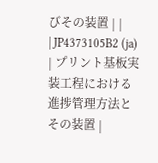びその装置 | |
| JP4373105B2 (ja) | プリント基板実装工程における進捗管理方法とその装置 |